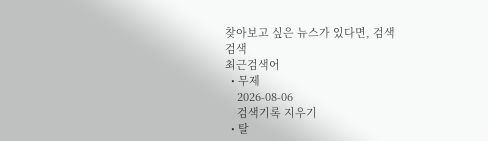찾아보고 싶은 뉴스가 있다면, 검색
검색
최근검색어
  • 무제
    2026-08-06
    검색기록 지우기
  • 탈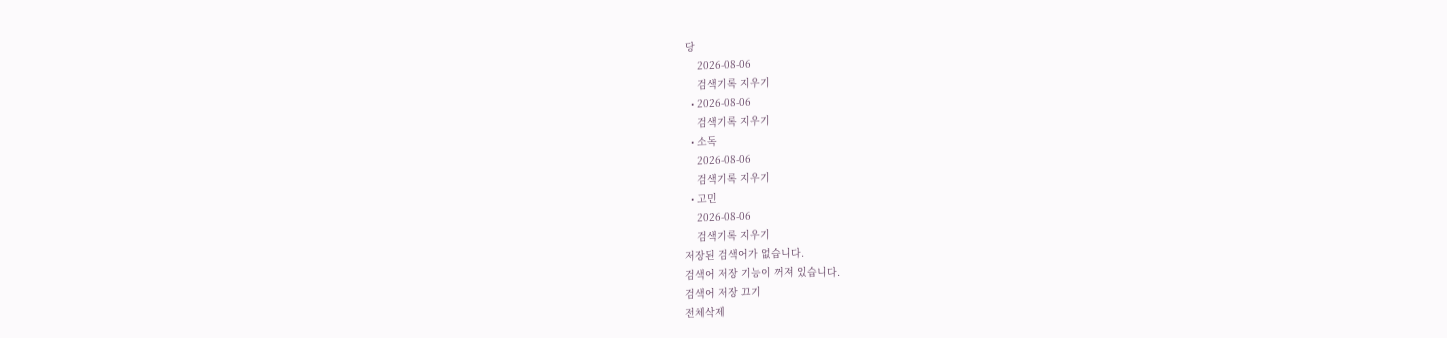당
    2026-08-06
    검색기록 지우기
  • 2026-08-06
    검색기록 지우기
  • 소독
    2026-08-06
    검색기록 지우기
  • 고민
    2026-08-06
    검색기록 지우기
저장된 검색어가 없습니다.
검색어 저장 기능이 꺼져 있습니다.
검색어 저장 끄기
전체삭제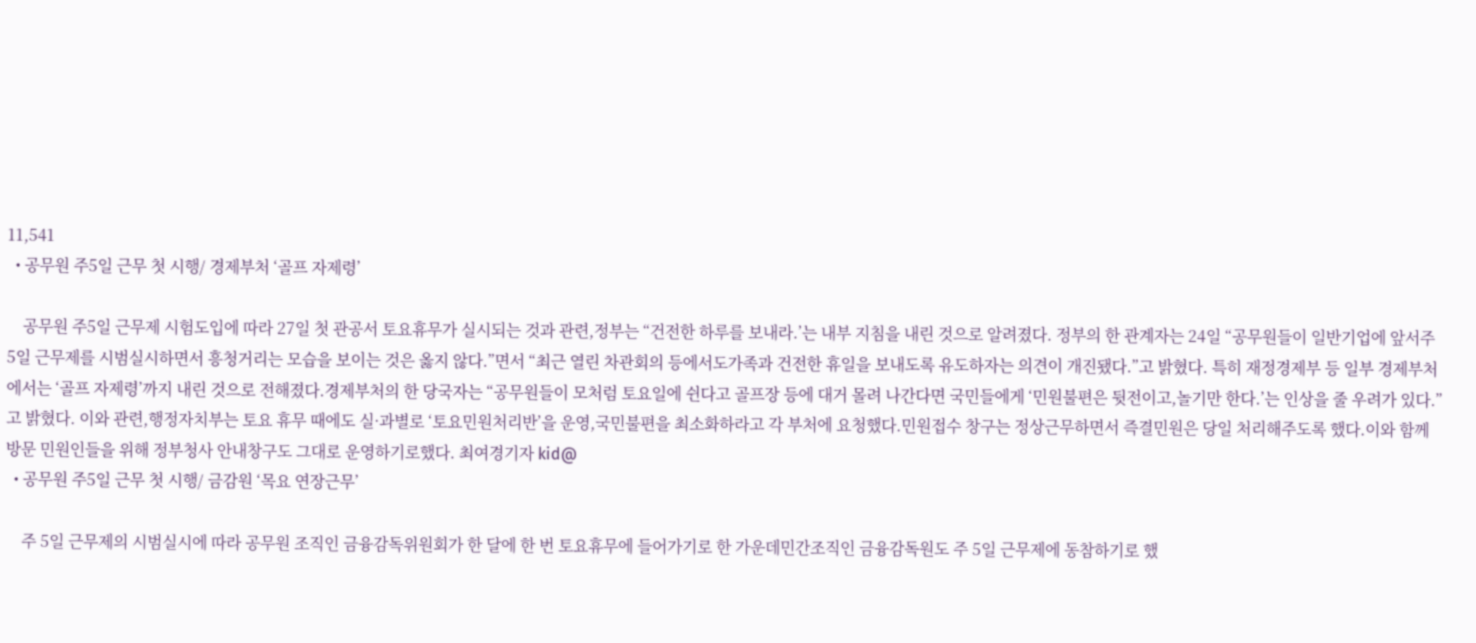11,541
  • 공무원 주5일 근무 첫 시행/ 경제부처 ‘골프 자제령’

    공무원 주5일 근무제 시험도입에 따라 27일 첫 관공서 토요휴무가 실시되는 것과 관련,정부는 “건전한 하루를 보내라.’는 내부 지침을 내린 것으로 알려졌다. 정부의 한 관계자는 24일 “공무원들이 일반기업에 앞서주5일 근무제를 시범실시하면서 흥청거리는 모습을 보이는 것은 옳지 않다.”면서 “최근 열린 차관회의 등에서도가족과 건전한 휴일을 보내도록 유도하자는 의견이 개진됐다.”고 밝혔다. 특히 재정경제부 등 일부 경제부처에서는 ‘골프 자제령’까지 내린 것으로 전해졌다.경제부처의 한 당국자는 “공무원들이 모처럼 토요일에 쉰다고 골프장 등에 대거 몰려 나간다면 국민들에게 ‘민원불편은 뒷전이고,놀기만 한다.’는 인상을 줄 우려가 있다.”고 밝혔다. 이와 관련,행정자치부는 토요 휴무 때에도 실·과별로 ‘토요민원처리반’을 운영,국민불편을 최소화하라고 각 부처에 요청했다.민원접수 창구는 정상근무하면서 즉결민원은 당일 처리해주도록 했다.이와 함께 방문 민원인들을 위해 정부청사 안내창구도 그대로 운영하기로했다. 최여경기자 kid@
  • 공무원 주5일 근무 첫 시행/ 금감원 ‘목요 연장근무’

    주 5일 근무제의 시범실시에 따라 공무원 조직인 금융감독위원회가 한 달에 한 번 토요휴무에 들어가기로 한 가운데민간조직인 금융감독원도 주 5일 근무제에 동참하기로 했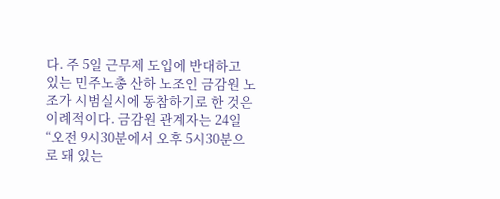다. 주 5일 근무제 도입에 반대하고 있는 민주노총 산하 노조인 금감원 노조가 시범실시에 동참하기로 한 것은 이례적이다. 금감원 관계자는 24일 “오전 9시30분에서 오후 5시30분으로 돼 있는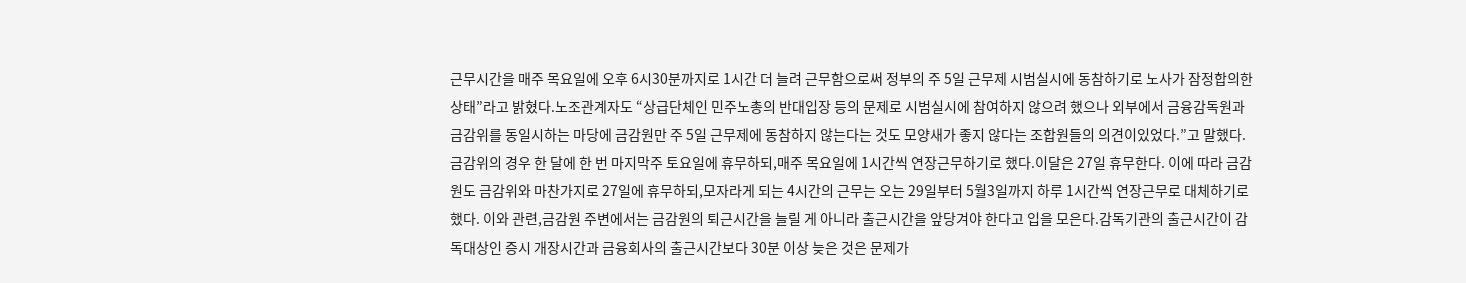근무시간을 매주 목요일에 오후 6시30분까지로 1시간 더 늘려 근무함으로써 정부의 주 5일 근무제 시범실시에 동참하기로 노사가 잠정합의한 상태”라고 밝혔다.노조관계자도 “상급단체인 민주노총의 반대입장 등의 문제로 시범실시에 참여하지 않으려 했으나 외부에서 금융감독원과 금감위를 동일시하는 마당에 금감원만 주 5일 근무제에 동참하지 않는다는 것도 모양새가 좋지 않다는 조합원들의 의견이있었다.”고 말했다. 금감위의 경우 한 달에 한 번 마지막주 토요일에 휴무하되,매주 목요일에 1시간씩 연장근무하기로 했다.이달은 27일 휴무한다. 이에 따라 금감원도 금감위와 마찬가지로 27일에 휴무하되,모자라게 되는 4시간의 근무는 오는 29일부터 5월3일까지 하루 1시간씩 연장근무로 대체하기로 했다. 이와 관련,금감원 주변에서는 금감원의 퇴근시간을 늘릴 게 아니라 출근시간을 앞당겨야 한다고 입을 모은다.감독기관의 출근시간이 감독대상인 증시 개장시간과 금융회사의 출근시간보다 30분 이상 늦은 것은 문제가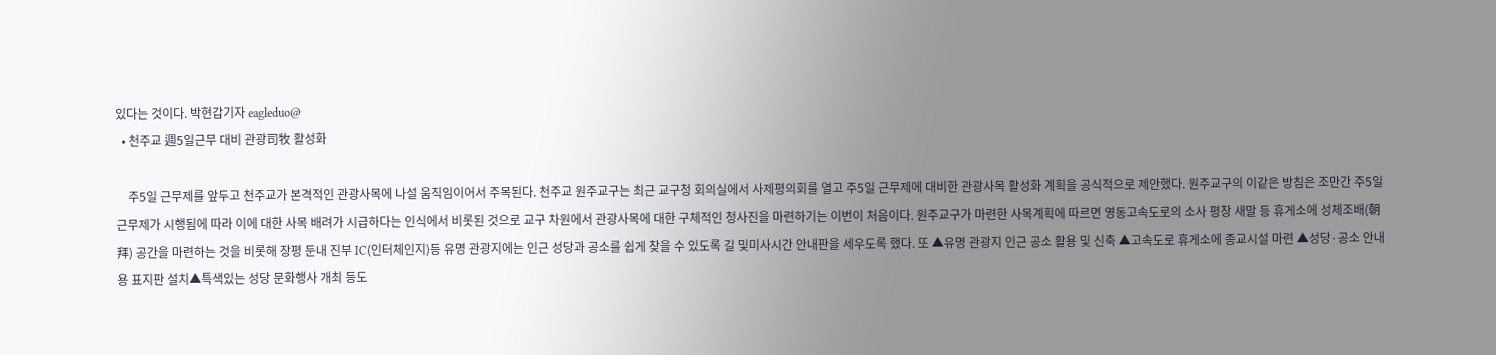있다는 것이다. 박현갑기자 eagleduo@
  • 천주교 週5일근무 대비 관광司牧 활성화

    주5일 근무제를 앞두고 천주교가 본격적인 관광사목에 나설 움직임이어서 주목된다. 천주교 원주교구는 최근 교구청 회의실에서 사제평의회를 열고 주5일 근무제에 대비한 관광사목 활성화 계획을 공식적으로 제안했다. 원주교구의 이같은 방침은 조만간 주5일 근무제가 시행됨에 따라 이에 대한 사목 배려가 시급하다는 인식에서 비롯된 것으로 교구 차원에서 관광사목에 대한 구체적인 청사진을 마련하기는 이번이 처음이다. 원주교구가 마련한 사목계획에 따르면 영동고속도로의 소사 평창 새말 등 휴게소에 성체조배(朝拜) 공간을 마련하는 것을 비롯해 장평 둔내 진부 IC(인터체인지)등 유명 관광지에는 인근 성당과 공소를 쉽게 찾을 수 있도록 길 및미사시간 안내판을 세우도록 했다. 또 ▲유명 관광지 인근 공소 활용 및 신축 ▲고속도로 휴게소에 종교시설 마련 ▲성당·공소 안내용 표지판 설치▲특색있는 성당 문화행사 개최 등도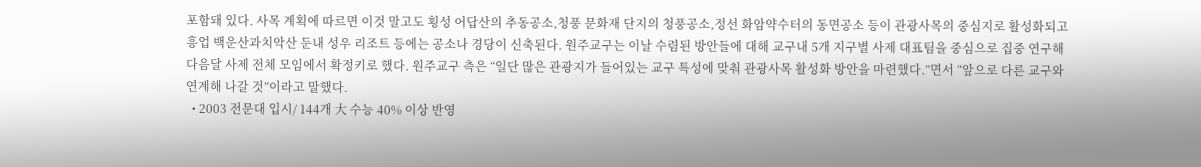포함돼 있다. 사목 계획에 따르면 이것 말고도 횡성 어답산의 추동공소,청풍 문화재 단지의 청풍공소,정선 화암약수터의 동면공소 등이 관광사목의 중심지로 활성화되고 흥업 백운산과치악산 둔내 성우 리조트 등에는 공소나 경당이 신축된다. 원주교구는 이날 수렴된 방안들에 대해 교구내 5개 지구별 사제 대표팀을 중심으로 집중 연구해 다음달 사제 전체 모임에서 확정키로 했다. 원주교구 측은 “일단 많은 관광지가 들어있는 교구 특성에 맞춰 관광사목 활성화 방안을 마련했다.”면서 “앞으로 다른 교구와 연계해 나갈 것”이라고 말했다.
  • 2003 전문대 입시/ 144개 大 수능 40% 이상 반영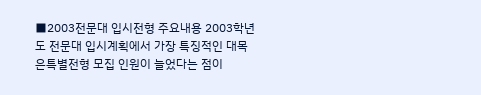■2003전문대 입시전형 주요내용 2003학년도 전문대 입시계획에서 가장 특징적인 대목은특별전형 모집 인원이 늘었다는 점이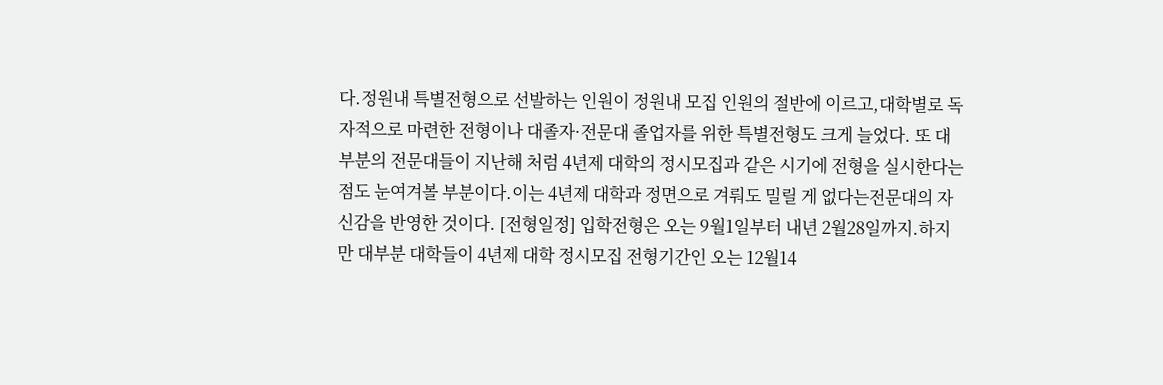다.정원내 특별전형으로 선발하는 인원이 정원내 모집 인원의 절반에 이르고,대학별로 독자적으로 마련한 전형이나 대졸자·전문대 졸업자를 위한 특별전형도 크게 늘었다. 또 대부분의 전문대들이 지난해 처럼 4년제 대학의 정시모집과 같은 시기에 전형을 실시한다는 점도 눈여겨볼 부분이다.이는 4년제 대학과 정면으로 겨뤄도 밀릴 게 없다는전문대의 자신감을 반영한 것이다. [전형일정] 입학전형은 오는 9월1일부터 내년 2월28일까지.하지만 대부분 대학들이 4년제 대학 정시모집 전형기간인 오는 12월14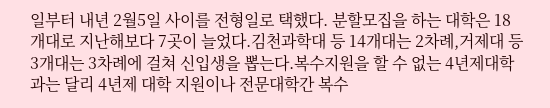일부터 내년 2월5일 사이를 전형일로 택했다. 분할모집을 하는 대학은 18개대로 지난해보다 7곳이 늘었다.김천과학대 등 14개대는 2차례,거제대 등 3개대는 3차례에 걸쳐 신입생을 뽑는다.복수지원을 할 수 없는 4년제대학과는 달리 4년제 대학 지원이나 전문대학간 복수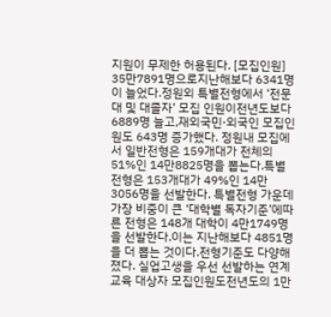지원이 무제한 허용된다. [모집인원] 35만7891명으로지난해보다 6341명이 늘었다.정원외 특별전형에서 ‘전문대 및 대졸자’ 모집 인원이전년도보다 6889명 늘고,재외국민·외국인 모집인원도 643명 증가했다. 정원내 모집에서 일반전형은 159개대가 전체의 51%인 14만8825명을 뽑는다.특별전형은 153개대가 49%인 14만3056명을 선발한다. 특별전형 가운데 가장 비중이 큰 ‘대학별 독자기준’에따른 전형은 148개 대학이 4만1749명을 선발한다.이는 지난해보다 4851명을 더 뽑는 것이다.전형기준도 다양해졌다. 실업고생을 우선 선발하는 연계 교육 대상자 모집인원도전년도의 1만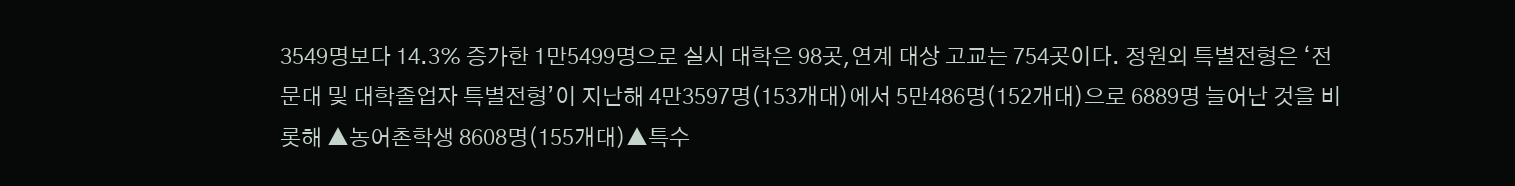3549명보다 14.3% 증가한 1만5499명으로 실시 대학은 98곳,연계 대상 고교는 754곳이다. 정원외 특별전형은 ‘전문대 및 대학졸업자 특별전형’이 지난해 4만3597명(153개대)에서 5만486명(152개대)으로 6889명 늘어난 것을 비롯해 ▲농어촌학생 8608명(155개대)▲특수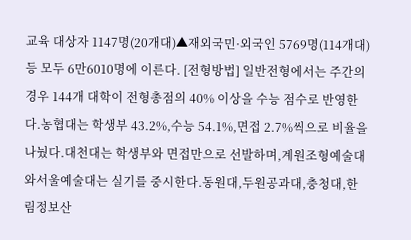교육 대상자 1147명(20개대)▲재외국민·외국인 5769명(114개대) 등 모두 6만6010명에 이른다. [전형방법] 일반전형에서는 주간의 경우 144개 대학이 전형총점의 40% 이상을 수능 점수로 반영한다.농협대는 학생부 43.2%,수능 54.1%,면접 2.7%씩으로 비율을 나눴다.대천대는 학생부와 면접만으로 선발하며,계원조형예술대와서울예술대는 실기를 중시한다.동원대,두원공과대,충청대,한림정보산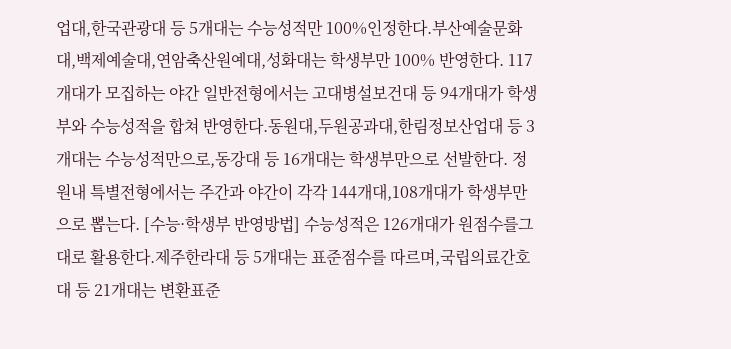업대,한국관광대 등 5개대는 수능성적만 100%인정한다.부산예술문화대,백제예술대,연암축산원예대,성화대는 학생부만 100% 반영한다. 117개대가 모집하는 야간 일반전형에서는 고대병설보건대 등 94개대가 학생부와 수능성적을 합쳐 반영한다.동원대,두원공과대,한림정보산업대 등 3개대는 수능성적만으로,동강대 등 16개대는 학생부만으로 선발한다. 정원내 특별전형에서는 주간과 야간이 각각 144개대,108개대가 학생부만으로 뽑는다. [수능·학생부 반영방법] 수능성적은 126개대가 원점수를그대로 활용한다.제주한라대 등 5개대는 표준점수를 따르며,국립의료간호대 등 21개대는 변환표준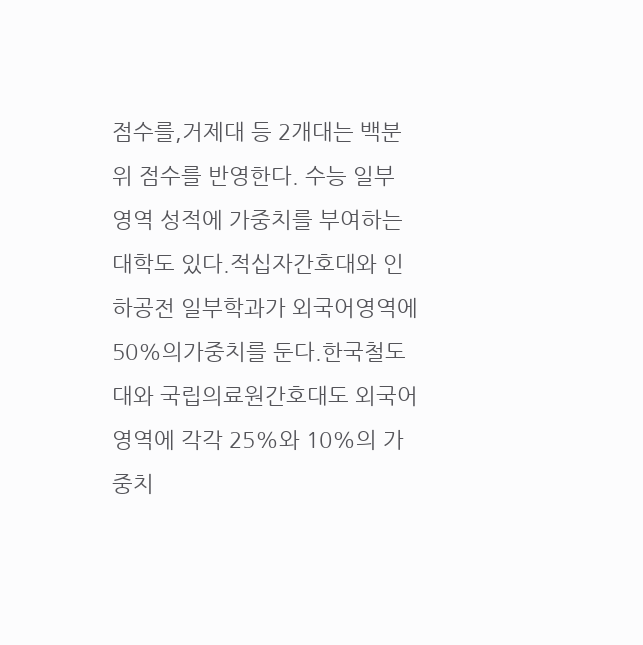점수를,거제대 등 2개대는 백분위 점수를 반영한다. 수능 일부 영역 성적에 가중치를 부여하는 대학도 있다.적십자간호대와 인하공전 일부학과가 외국어영역에 50%의가중치를 둔다.한국철도대와 국립의료원간호대도 외국어영역에 각각 25%와 10%의 가중치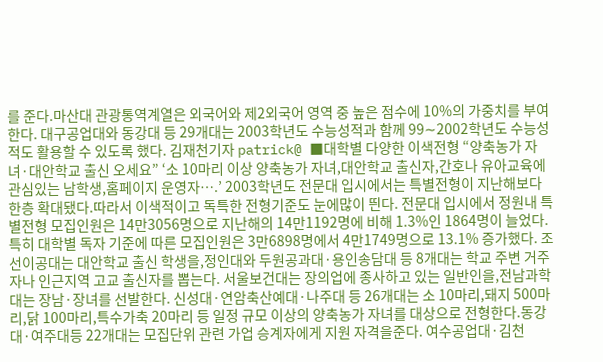를 준다.마산대 관광통역계열은 외국어와 제2외국어 영역 중 높은 점수에 10%의 가중치를 부여한다. 대구공업대와 동강대 등 29개대는 2003학년도 수능성적과 함께 99∼2002학년도 수능성적도 활용할 수 있도록 했다. 김재천기자 patrick@ ■대학별 다양한 이색전형 “양축농가 자녀·대안학교 출신 오세요” ‘소 10마리 이상 양축농가 자녀,대안학교 출신자,간호나 유아교육에 관심있는 남학생,홈페이지 운영자….’ 2003학년도 전문대 입시에서는 특별전형이 지난해보다 한층 확대됐다.따라서 이색적이고 독특한 전형기준도 눈에많이 띈다. 전문대 입시에서 정원내 특별전형 모집인원은 14만3056명으로 지난해의 14만1192명에 비해 1.3%인 1864명이 늘었다.특히 대학별 독자 기준에 따른 모집인원은 3만6898명에서 4만1749명으로 13.1% 증가했다. 조선이공대는 대안학교 출신 학생을,정인대와 두원공과대·용인송담대 등 8개대는 학교 주변 거주자나 인근지역 고교 출신자를 뽑는다. 서울보건대는 장의업에 종사하고 있는 일반인을,전남과학대는 장남·장녀를 선발한다. 신성대·연암축산예대·나주대 등 26개대는 소 10마리,돼지 500마리,닭 100마리,특수가축 20마리 등 일정 규모 이상의 양축농가 자녀를 대상으로 전형한다.동강대·여주대등 22개대는 모집단위 관련 가업 승계자에게 지원 자격을준다. 여수공업대·김천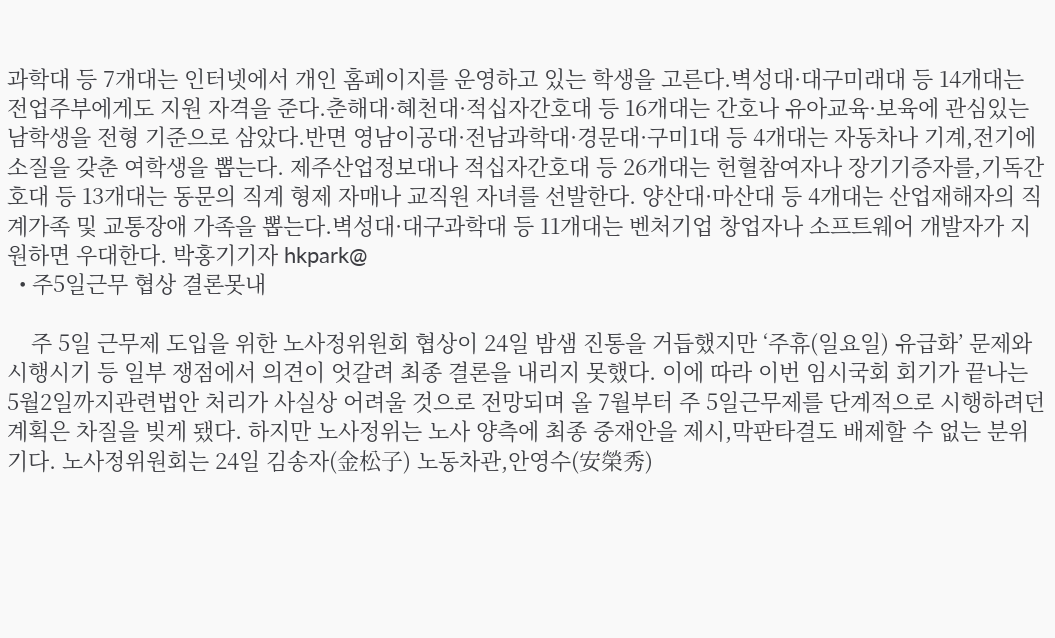과학대 등 7개대는 인터넷에서 개인 홈페이지를 운영하고 있는 학생을 고른다.벽성대·대구미래대 등 14개대는 전업주부에게도 지원 자격을 준다.춘해대·혜천대·적십자간호대 등 16개대는 간호나 유아교육·보육에 관심있는 남학생을 전형 기준으로 삼았다.반면 영남이공대·전남과학대·경문대·구미1대 등 4개대는 자동차나 기계,전기에 소질을 갖춘 여학생을 뽑는다. 제주산업정보대나 적십자간호대 등 26개대는 헌혈참여자나 장기기증자를,기독간호대 등 13개대는 동문의 직계 형제 자매나 교직원 자녀를 선발한다. 양산대·마산대 등 4개대는 산업재해자의 직계가족 및 교통장애 가족을 뽑는다.벽성대·대구과학대 등 11개대는 벤처기업 창업자나 소프트웨어 개발자가 지원하면 우대한다. 박홍기기자 hkpark@
  • 주5일근무 협상 결론못내

    주 5일 근무제 도입을 위한 노사정위원회 협상이 24일 밤샘 진통을 거듭했지만 ‘주휴(일요일) 유급화’ 문제와 시행시기 등 일부 쟁점에서 의견이 엇갈려 최종 결론을 내리지 못했다. 이에 따라 이번 임시국회 회기가 끝나는 5월2일까지관련법안 처리가 사실상 어려울 것으로 전망되며 올 7월부터 주 5일근무제를 단계적으로 시행하려던 계획은 차질을 빚게 됐다. 하지만 노사정위는 노사 양측에 최종 중재안을 제시,막판타결도 배제할 수 없는 분위기다. 노사정위원회는 24일 김송자(金松子) 노동차관,안영수(安榮秀)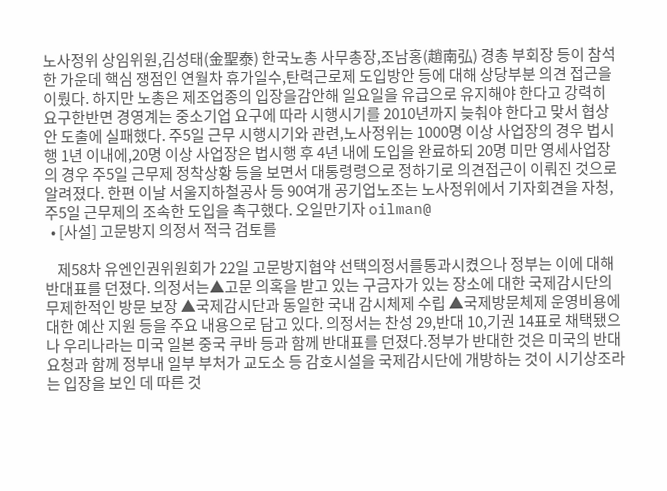노사정위 상임위원,김성태(金聖泰) 한국노총 사무총장,조남홍(趙南弘) 경총 부회장 등이 참석한 가운데 핵심 쟁점인 연월차 휴가일수,탄력근로제 도입방안 등에 대해 상당부분 의견 접근을 이뤘다. 하지만 노총은 제조업종의 입장을감안해 일요일을 유급으로 유지해야 한다고 강력히 요구한반면 경영계는 중소기업 요구에 따라 시행시기를 2010년까지 늦춰야 한다고 맞서 협상안 도출에 실패했다. 주5일 근무 시행시기와 관련,노사정위는 1000명 이상 사업장의 경우 법시행 1년 이내에,20명 이상 사업장은 법시행 후 4년 내에 도입을 완료하되 20명 미만 영세사업장의 경우 주5일 근무제 정착상황 등을 보면서 대통령령으로 정하기로 의견접근이 이뤄진 것으로 알려졌다. 한편 이날 서울지하철공사 등 90여개 공기업노조는 노사정위에서 기자회견을 자청,주5일 근무제의 조속한 도입을 촉구했다. 오일만기자 oilman@
  • [사설] 고문방지 의정서 적극 검토를

    제58차 유엔인권위원회가 22일 고문방지협약 선택의정서를통과시켰으나 정부는 이에 대해 반대표를 던졌다. 의정서는▲고문 의혹을 받고 있는 구금자가 있는 장소에 대한 국제감시단의 무제한적인 방문 보장 ▲국제감시단과 동일한 국내 감시체제 수립 ▲국제방문체제 운영비용에 대한 예산 지원 등을 주요 내용으로 담고 있다. 의정서는 찬성 29,반대 10,기권 14표로 채택됐으나 우리나라는 미국 일본 중국 쿠바 등과 함께 반대표를 던졌다.정부가 반대한 것은 미국의 반대 요청과 함께 정부내 일부 부처가 교도소 등 감호시설을 국제감시단에 개방하는 것이 시기상조라는 입장을 보인 데 따른 것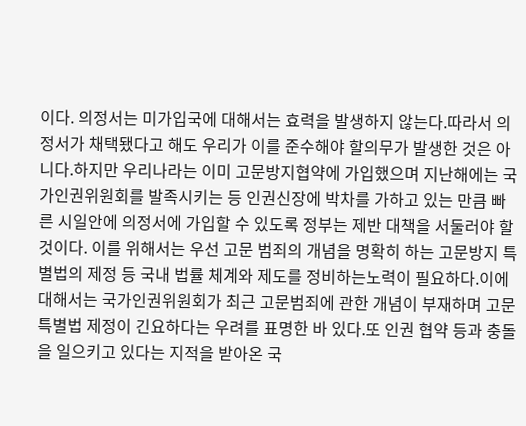이다. 의정서는 미가입국에 대해서는 효력을 발생하지 않는다.따라서 의정서가 채택됐다고 해도 우리가 이를 준수해야 할의무가 발생한 것은 아니다.하지만 우리나라는 이미 고문방지협약에 가입했으며 지난해에는 국가인권위원회를 발족시키는 등 인권신장에 박차를 가하고 있는 만큼 빠른 시일안에 의정서에 가입할 수 있도록 정부는 제반 대책을 서둘러야 할것이다. 이를 위해서는 우선 고문 범죄의 개념을 명확히 하는 고문방지 특별법의 제정 등 국내 법률 체계와 제도를 정비하는노력이 필요하다.이에 대해서는 국가인권위원회가 최근 고문범죄에 관한 개념이 부재하며 고문특별법 제정이 긴요하다는 우려를 표명한 바 있다.또 인권 협약 등과 충돌을 일으키고 있다는 지적을 받아온 국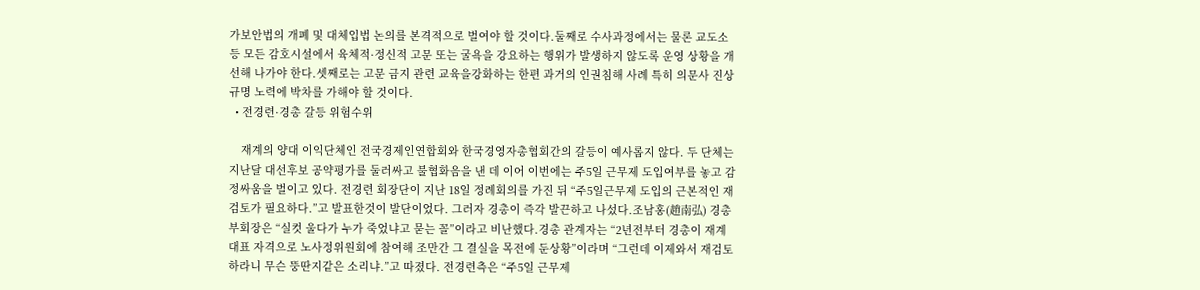가보안법의 개폐 및 대체입법 논의를 본격적으로 벌여야 할 것이다.둘째로 수사과정에서는 물론 교도소 등 모든 감호시설에서 육체적·정신적 고문 또는 굴욕을 강요하는 행위가 발생하지 않도록 운영 상황을 개선해 나가야 한다.셋째로는 고문 금지 관련 교육을강화하는 한편 과거의 인권침해 사례 특히 의문사 진상 규명 노력에 박차를 가해야 할 것이다.
  • 전경련·경총 갈등 위험수위

    재계의 양대 이익단체인 전국경제인연합회와 한국경영자총협회간의 갈등이 예사롭지 않다. 두 단체는 지난달 대선후보 공약평가를 둘러싸고 불협화음을 낸 데 이어 이번에는 주5일 근무제 도입여부를 놓고 감정싸움을 벌이고 있다. 전경련 회장단이 지난 18일 정례회의를 가진 뒤 “주5일근무제 도입의 근본적인 재검토가 필요하다.”고 발표한것이 발단이었다. 그러자 경총이 즉각 발끈하고 나섰다.조남홍(趙南弘) 경총부회장은 “실컷 울다가 누가 죽었냐고 묻는 꼴”이라고 비난했다.경총 관계자는 “2년전부터 경총이 재계 대표 자격으로 노사정위원회에 참여해 조만간 그 결실을 목전에 둔상황”이라며 “그런데 이제와서 재검토하라니 무슨 뚱딴지같은 소리냐.”고 따졌다. 전경련측은 “주5일 근무제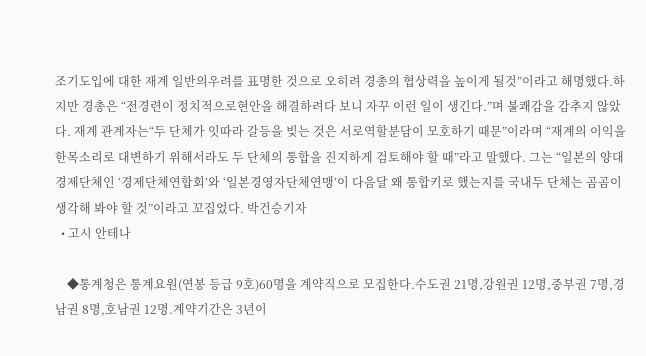조기도입에 대한 재계 일반의우려를 표명한 것으로 오히려 경총의 협상력을 높이게 될것”이라고 해명했다.하지만 경총은 “전경련이 정치적으로현안을 해결하려다 보니 자꾸 이런 일이 생긴다.”며 불쾌감을 감추지 않았다. 재계 관계자는“두 단체가 잇따라 갈등을 빚는 것은 서로역할분담이 모호하기 때문”이라며 “재계의 이익을 한목소리로 대변하기 위해서라도 두 단체의 통합을 진지하게 검토해야 할 때”라고 말했다. 그는 “일본의 양대 경제단체인 ‘경제단체연합회’와 ‘일본경영자단체연맹’이 다음달 왜 통합키로 했는지를 국내두 단체는 곰곰이 생각해 봐야 할 것”이라고 꼬집었다. 박건승기자
  • 고시 안테나

    ◆통계청은 통계요원(연봉 등급 9호)60명을 계약직으로 모집한다.수도권 21명,강원권 12명,중부권 7명,경남권 8명,호남권 12명.계약기간은 3년이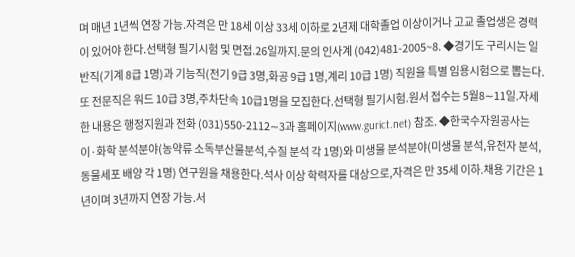며 매년 1년씩 연장 가능.자격은 만 18세 이상 33세 이하로 2년제 대학졸업 이상이거나 고교 졸업생은 경력이 있어야 한다.선택형 필기시험 및 면접.26일까지.문의 인사계 (042)481-2005~8. ◆경기도 구리시는 일반직(기계 8급 1명)과 기능직(전기 9급 3명,화공 9급 1명,계리 10급 1명) 직원을 특별 임용시험으로 뽑는다.또 전문직은 워드 10급 3명,주차단속 10급1명을 모집한다.선택형 필기시험.원서 접수는 5월8∼11일.자세한 내용은 행정지원과 전화 (031)550-2112∼3과 홈페이지(www.gurict.net) 참조. ◆한국수자원공사는 이·화학 분석분야(농약류 소독부산물분석,수질 분석 각 1명)와 미생물 분석분야(미생물 분석,유전자 분석,동물세포 배양 각 1명) 연구원을 채용한다.석사 이상 학력자를 대상으로,자격은 만 35세 이하.채용 기간은 1년이며 3년까지 연장 가능.서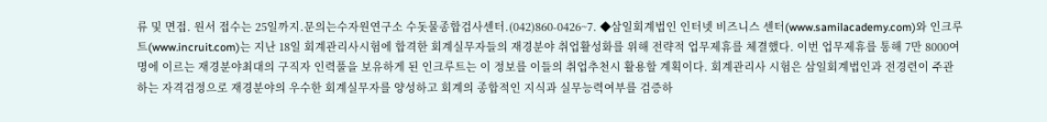류 및 면접. 원서 접수는 25일까지.문의는수자원연구소 수돗물종합검사센터.(042)860-0426~7. ◆삼일회계법인 인터넷 비즈니스 센터(www.samilacademy.com)와 인크루트(www.incruit.com)는 지난 18일 회계관리사시험에 합격한 회계실무자들의 재경분야 취업활성화를 위해 전략적 업무제휴를 체결했다. 이번 업무제휴를 통해 7만 8000여명에 이르는 재경분야최대의 구직자 인력풀을 보유하게 된 인크루트는 이 정보를 이들의 취업추천시 활용할 계획이다. 회계관리사 시험은 삼일회계법인과 전경련이 주관하는 자격검정으로 재경분야의 우수한 회계실무자를 양성하고 회계의 종합적인 지식과 실무능력여부를 검증하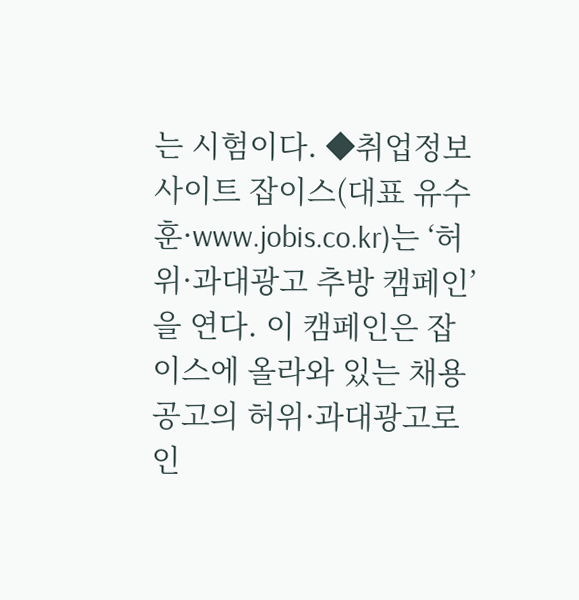는 시험이다. ◆취업정보사이트 잡이스(대표 유수훈·www.jobis.co.kr)는 ‘허위·과대광고 추방 캠페인’을 연다. 이 캠페인은 잡이스에 올라와 있는 채용공고의 허위·과대광고로 인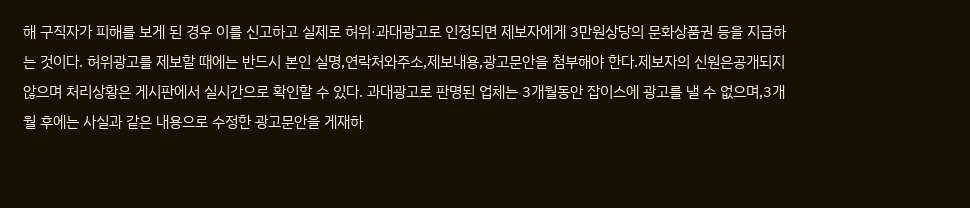해 구직자가 피해를 보게 된 경우 이를 신고하고 실제로 허위·과대광고로 인정되면 제보자에게 3만원상당의 문화상품권 등을 지급하는 것이다. 허위광고를 제보할 때에는 반드시 본인 실명,연락처와주소,제보내용,광고문안을 첨부해야 한다.제보자의 신원은공개되지 않으며 처리상황은 게시판에서 실시간으로 확인할 수 있다. 과대광고로 판명된 업체는 3개월동안 잡이스에 광고를 낼 수 없으며,3개월 후에는 사실과 같은 내용으로 수정한 광고문안을 게재하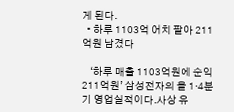게 된다.
  • 하루 1103억 어치 팔아 211억원 남겼다

    ‘하루 매출 1103억원에 순익 211억원’ 삼성전자의 올 1·4분기 영업실적이다.사상 유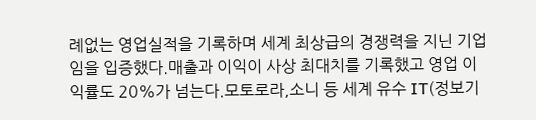례없는 영업실적을 기록하며 세계 최상급의 경쟁력을 지닌 기업임을 입증했다.매출과 이익이 사상 최대치를 기록했고 영업 이익률도 20%가 넘는다.모토로라,소니 등 세계 유수 IT(정보기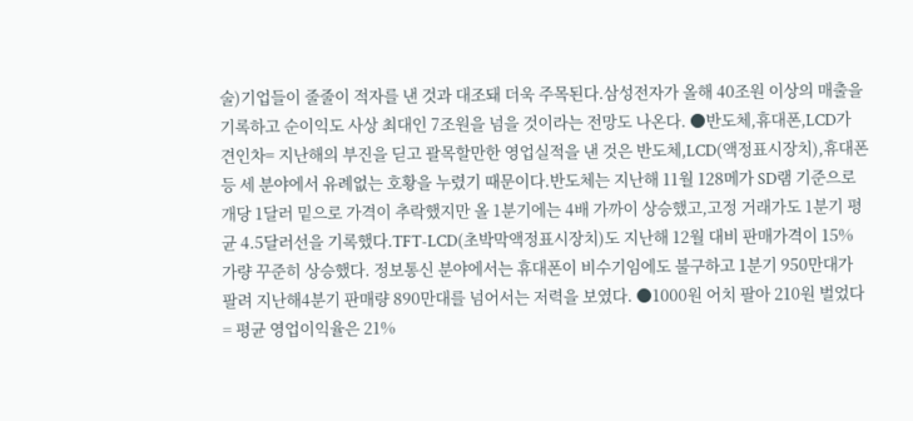술)기업들이 줄줄이 적자를 낸 것과 대조돼 더욱 주목된다.삼성전자가 올해 40조원 이상의 매출을 기록하고 순이익도 사상 최대인 7조원을 넘을 것이라는 전망도 나온다. ●반도체,휴대폰,LCD가 견인차= 지난해의 부진을 딛고 괄목할만한 영업실적을 낸 것은 반도체,LCD(액정표시장치),휴대폰 등 세 분야에서 유례없는 호황을 누렸기 때문이다.반도체는 지난해 11월 128메가 SD램 기준으로 개당 1달러 밑으로 가격이 추락했지만 올 1분기에는 4배 가까이 상승했고,고정 거래가도 1분기 평균 4.5달러선을 기록했다.TFT-LCD(초박막액정표시장치)도 지난해 12월 대비 판매가격이 15% 가량 꾸준히 상승했다. 정보통신 분야에서는 휴대폰이 비수기임에도 불구하고 1분기 950만대가 팔려 지난해4분기 판매량 890만대를 넘어서는 저력을 보였다. ●1000원 어치 팔아 210원 벌었다= 평균 영업이익율은 21%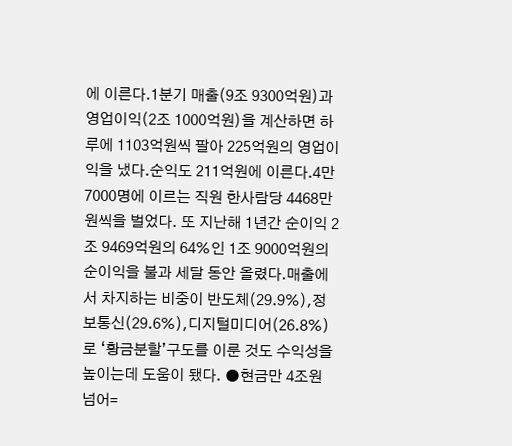에 이른다.1분기 매출(9조 9300억원)과 영업이익(2조 1000억원)을 계산하면 하루에 1103억원씩 팔아 225억원의 영업이익을 냈다.순익도 211억원에 이른다.4만 7000명에 이르는 직원 한사람당 4468만원씩을 벌었다. 또 지난해 1년간 순이익 2조 9469억원의 64%인 1조 9000억원의 순이익을 불과 세달 동안 올렸다.매출에서 차지하는 비중이 반도체(29.9%),정보통신(29.6%),디지털미디어(26.8%)로 ‘황금분할’구도를 이룬 것도 수익성을 높이는데 도움이 됐다. ●현금만 4조원 넘어=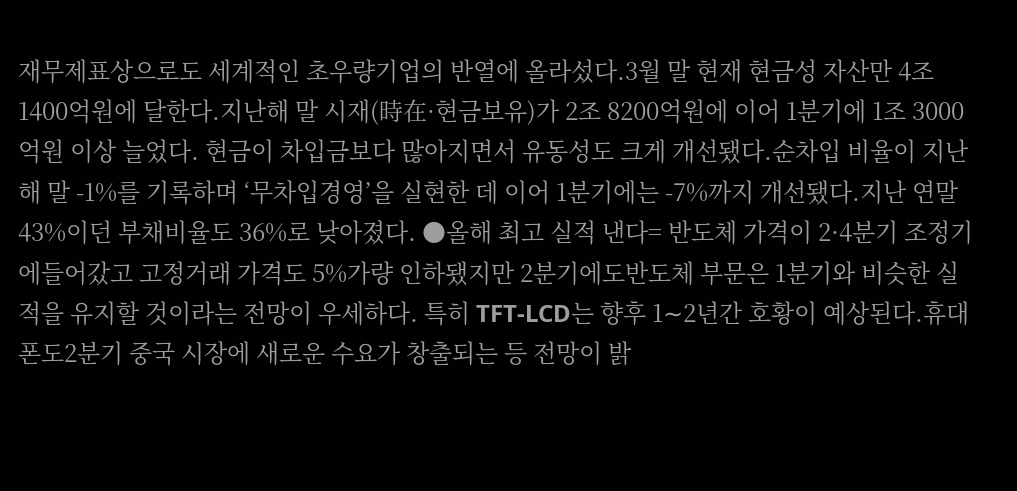재무제표상으로도 세계적인 초우량기업의 반열에 올라섰다.3월 말 현재 현금성 자산만 4조 1400억원에 달한다.지난해 말 시재(時在·현금보유)가 2조 8200억원에 이어 1분기에 1조 3000억원 이상 늘었다. 현금이 차입금보다 많아지면서 유동성도 크게 개선됐다.순차입 비율이 지난해 말 -1%를 기록하며 ‘무차입경영’을 실현한 데 이어 1분기에는 -7%까지 개선됐다.지난 연말 43%이던 부채비율도 36%로 낮아졌다. ●올해 최고 실적 낸다= 반도체 가격이 2·4분기 조정기에들어갔고 고정거래 가격도 5%가량 인하됐지만 2분기에도반도체 부문은 1분기와 비슷한 실적을 유지할 것이라는 전망이 우세하다. 특히 TFT-LCD는 향후 1∼2년간 호황이 예상된다.휴대폰도2분기 중국 시장에 새로운 수요가 창출되는 등 전망이 밝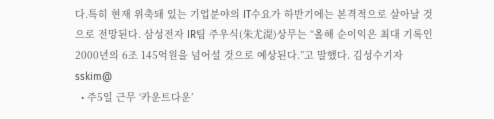다.특히 현재 위축돼 있는 기업분야의 IT수요가 하반기에는 본격적으로 살아날 것으로 전망된다. 삼성전자 IR팀 주우식(朱尤湜)상무는 “올해 순이익은 최대 기록인 2000년의 6조 145억원을 넘어설 것으로 예상된다.”고 말했다. 김성수기자 sskim@
  • 주5일 근무 ‘카운트다운’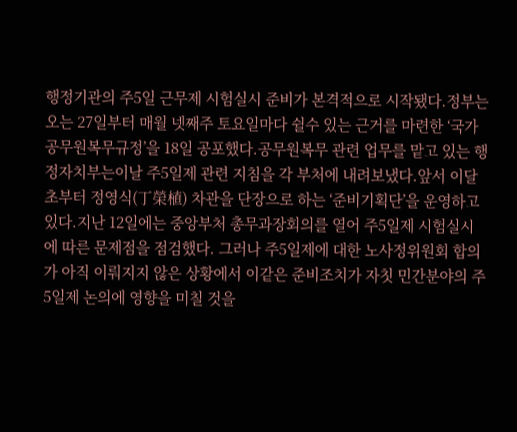행정기관의 주5일 근무제 시험실시 준비가 본격적으로 시작됐다.정부는 오는 27일부터 매월 넷째주 토요일마다 쉴수 있는 근거를 마련한 ‘국가공무원복무규정’을 18일 공포했다.공무원복무 관련 업무를 맡고 있는 행정자치부는이날 주5일제 관련 지침을 각 부처에 내려보냈다.앞서 이달 초부터 정영식(丁榮植) 차관을 단장으로 하는 ‘준비기획단’을 운영하고 있다.지난 12일에는 중앙부처 총무과장회의를 열어 주5일제 시험실시에 따른 문제점을 점검했다. 그러나 주5일제에 대한 노사정위원회 합의가 아직 이뤄지지 않은 상황에서 이같은 준비조치가 자칫 민간분야의 주5일제 논의에 영향을 미칠 것을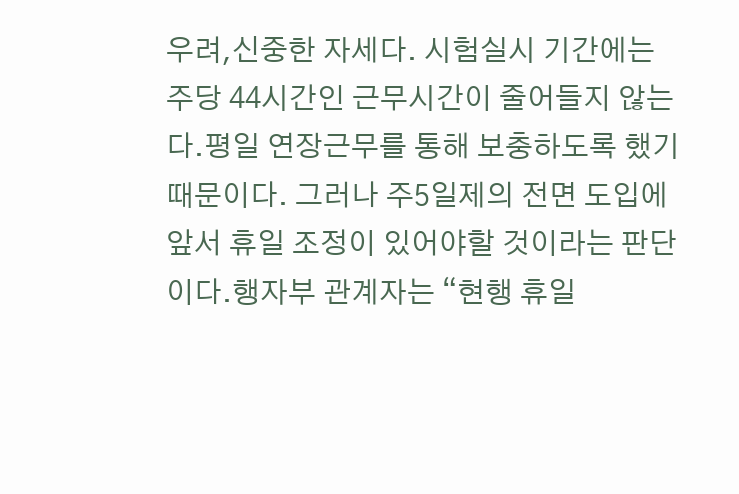우려,신중한 자세다. 시험실시 기간에는 주당 44시간인 근무시간이 줄어들지 않는다.평일 연장근무를 통해 보충하도록 했기 때문이다. 그러나 주5일제의 전면 도입에 앞서 휴일 조정이 있어야할 것이라는 판단이다.행자부 관계자는 “현행 휴일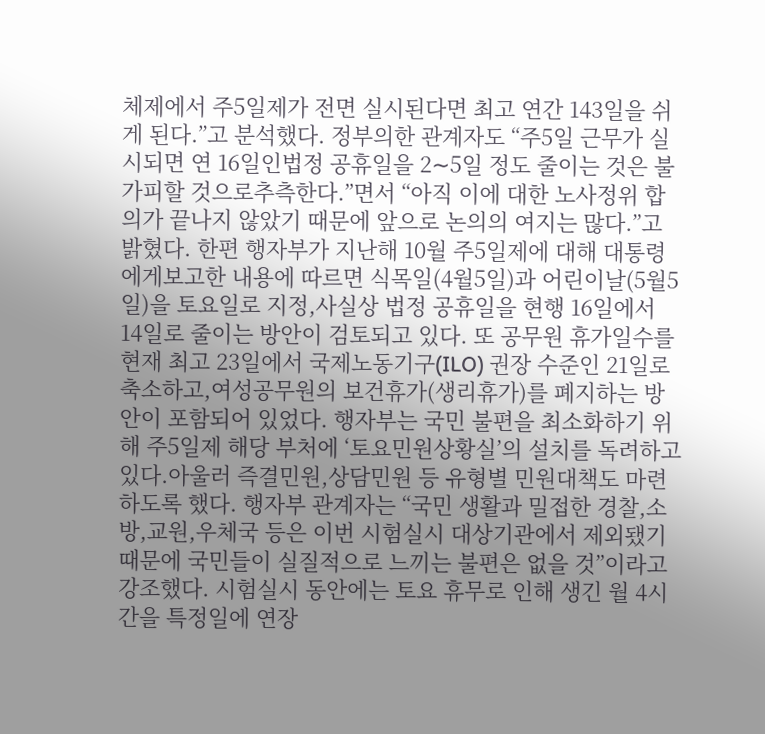체제에서 주5일제가 전면 실시된다면 최고 연간 143일을 쉬게 된다.”고 분석했다. 정부의한 관계자도 “주5일 근무가 실시되면 연 16일인법정 공휴일을 2∼5일 정도 줄이는 것은 불가피할 것으로추측한다.”면서 “아직 이에 대한 노사정위 합의가 끝나지 않았기 때문에 앞으로 논의의 여지는 많다.”고 밝혔다. 한편 행자부가 지난해 10월 주5일제에 대해 대통령에게보고한 내용에 따르면 식목일(4월5일)과 어린이날(5월5일)을 토요일로 지정,사실상 법정 공휴일을 현행 16일에서 14일로 줄이는 방안이 검토되고 있다. 또 공무원 휴가일수를 현재 최고 23일에서 국제노동기구(ILO) 권장 수준인 21일로 축소하고,여성공무원의 보건휴가(생리휴가)를 폐지하는 방안이 포함되어 있었다. 행자부는 국민 불편을 최소화하기 위해 주5일제 해당 부처에 ‘토요민원상황실’의 설치를 독려하고 있다.아울러 즉결민원,상담민원 등 유형별 민원대책도 마련하도록 했다. 행자부 관계자는 “국민 생활과 밀접한 경찰,소방,교원,우체국 등은 이번 시험실시 대상기관에서 제외됐기 때문에 국민들이 실질적으로 느끼는 불편은 없을 것”이라고 강조했다. 시험실시 동안에는 토요 휴무로 인해 생긴 월 4시간을 특정일에 연장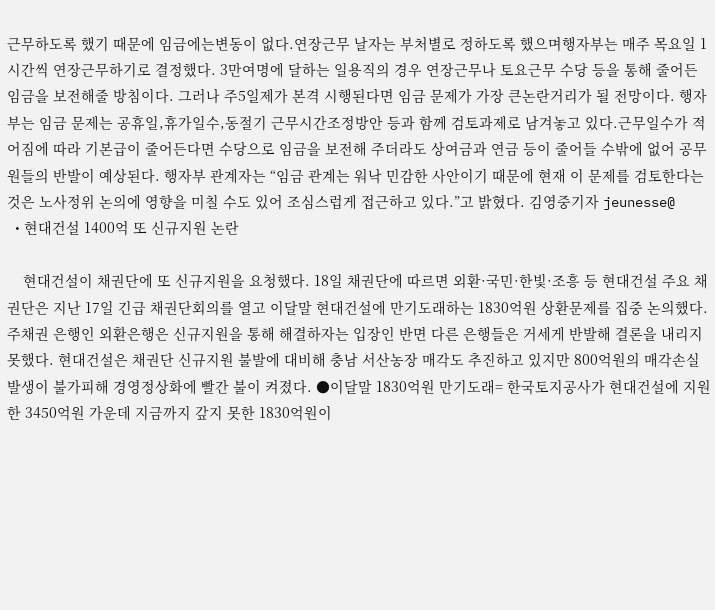근무하도록 했기 때문에 임금에는변동이 없다.연장근무 날자는 부처별로 정하도록 했으며행자부는 매주 목요일 1시간씩 연장근무하기로 결정했다. 3만여명에 달하는 일용직의 경우 연장근무나 토요근무 수당 등을 통해 줄어든 임금을 보전해줄 방침이다. 그러나 주5일제가 본격 시행된다면 임금 문제가 가장 큰논란거리가 될 전망이다. 행자부는 임금 문제는 공휴일,휴가일수,동절기 근무시간조정방안 등과 함께 검토과제로 남겨놓고 있다.근무일수가 적어짐에 따라 기본급이 줄어든다면 수당으로 임금을 보전해 주더라도 상여금과 연금 등이 줄어들 수밖에 없어 공무원들의 반발이 예상된다. 행자부 관계자는 “임금 관계는 워낙 민감한 사안이기 때문에 현재 이 문제를 검토한다는 것은 노사정위 논의에 영향을 미칠 수도 있어 조심스럽게 접근하고 있다.”고 밝혔다. 김영중기자 jeunesse@
  • 현대건설 1400억 또 신규지원 논란

    현대건설이 채권단에 또 신규지원을 요청했다. 18일 채권단에 따르면 외환·국민·한빛·조흥 등 현대건설 주요 채권단은 지난 17일 긴급 채권단회의를 열고 이달말 현대건설에 만기도래하는 1830억원 상환문제를 집중 논의했다. 주채권 은행인 외환은행은 신규지원을 통해 해결하자는 입장인 반면 다른 은행들은 거세게 반발해 결론을 내리지 못했다. 현대건설은 채권단 신규지원 불발에 대비해 충남 서산농장 매각도 추진하고 있지만 800억원의 매각손실 발생이 불가피해 경영정상화에 빨간 불이 켜졌다. ●이달말 1830억원 만기도래= 한국토지공사가 현대건설에 지원한 3450억원 가운데 지금까지 갚지 못한 1830억원이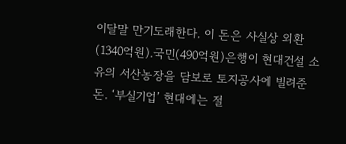이달말 만기도래한다. 이 돈은 사실상 외환(1340억원).국민(490억원)은행이 현대건설 소유의 서산농장을 담보로 토지공사에 빌려준 돈. ‘부실기업’ 현대에는 절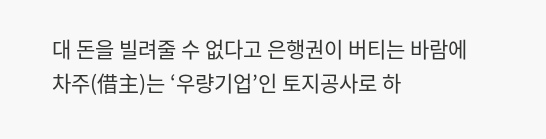대 돈을 빌려줄 수 없다고 은행권이 버티는 바람에 차주(借主)는 ‘우량기업’인 토지공사로 하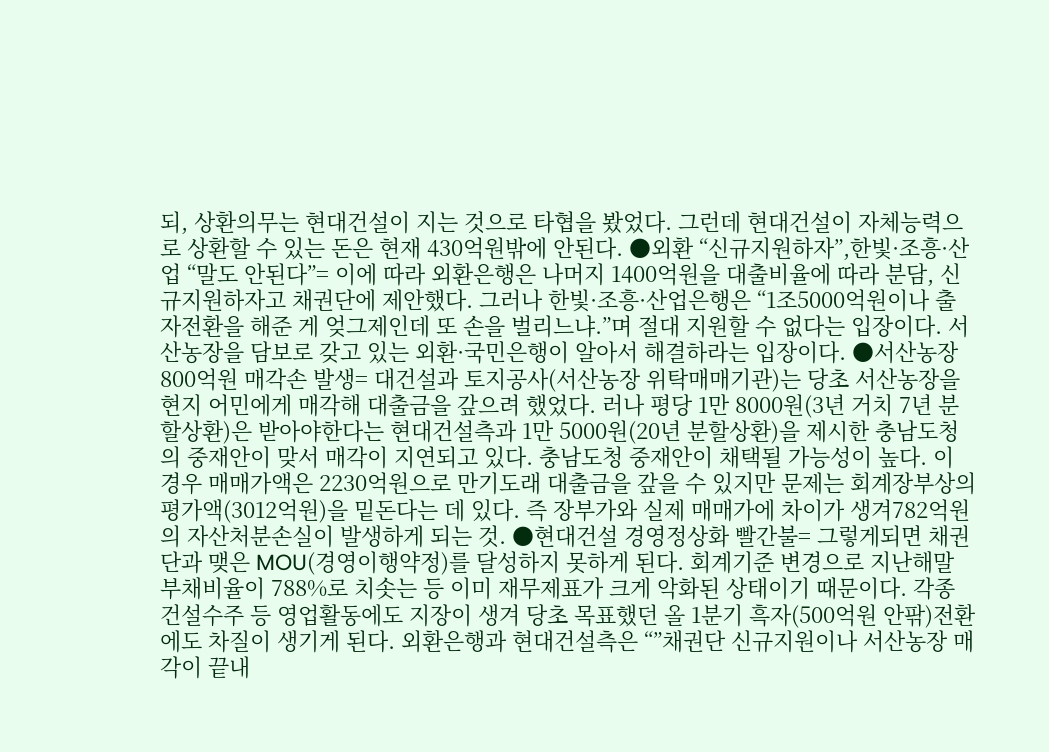되, 상환의무는 현대건설이 지는 것으로 타협을 봤었다. 그런데 현대건설이 자체능력으로 상환할 수 있는 돈은 현재 430억원밖에 안된다. ●외환 “신규지원하자”,한빛·조흥·산업 “말도 안된다”= 이에 따라 외환은행은 나머지 1400억원을 대출비율에 따라 분담, 신규지원하자고 채권단에 제안했다. 그러나 한빛·조흥·산업은행은 “1조5000억원이나 출자전환을 해준 게 엊그제인데 또 손을 벌리느냐.”며 절대 지원할 수 없다는 입장이다. 서산농장을 담보로 갖고 있는 외환·국민은행이 알아서 해결하라는 입장이다. ●서산농장 800억원 매각손 발생= 대건설과 토지공사(서산농장 위탁매매기관)는 당초 서산농장을 현지 어민에게 매각해 대출금을 갚으려 했었다. 러나 평당 1만 8000원(3년 거치 7년 분할상환)은 받아야한다는 현대건설측과 1만 5000원(20년 분할상환)을 제시한 충남도청의 중재안이 맞서 매각이 지연되고 있다. 충남도청 중재안이 채택될 가능성이 높다. 이 경우 매매가액은 2230억원으로 만기도래 대출금을 갚을 수 있지만 문제는 회계장부상의 평가액(3012억원)을 밑돈다는 데 있다. 즉 장부가와 실제 매매가에 차이가 생겨782억원의 자산처분손실이 발생하게 되는 것. ●현대건설 경영정상화 빨간불= 그렇게되면 채권단과 맺은 MOU(경영이행약정)를 달성하지 못하게 된다. 회계기준 변경으로 지난해말 부채비율이 788%로 치솟는 등 이미 재무제표가 크게 악화된 상태이기 때문이다. 각종 건설수주 등 영업활동에도 지장이 생겨 당초 목표했던 올 1분기 흑자(500억원 안팎)전환에도 차질이 생기게 된다. 외환은행과 현대건설측은 “”채권단 신규지원이나 서산농장 매각이 끝내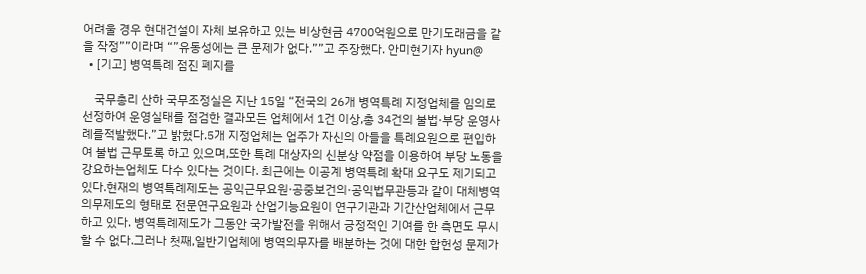어려울 경우 현대건설이 자체 보유하고 있는 비상현금 4700억원으로 만기도래금을 같을 작정””이라며 “”유동성에는 큰 문제가 없다.””고 주장했다. 안미현기자 hyun@
  • [기고] 병역특례 점진 폐지를

    국무총리 산하 국무조정실은 지난 15일 “전국의 26개 병역특례 지정업체를 임의로 선정하여 운영실태를 점검한 결과모든 업체에서 1건 이상,총 34건의 불법·부당 운영사례를적발했다.”고 밝혔다.5개 지정업체는 업주가 자신의 아들을 특례요원으로 편입하여 불법 근무토록 하고 있으며,또한 특례 대상자의 신분상 약점을 이용하여 부당 노동을 강요하는업체도 다수 있다는 것이다. 최근에는 이공계 병역특례 확대 요구도 제기되고 있다.현재의 병역특례제도는 공익근무요원·공중보건의·공익법무관등과 같이 대체병역의무제도의 형태로 전문연구요원과 산업기능요원이 연구기관과 기간산업체에서 근무하고 있다. 병역특례제도가 그동안 국가발전을 위해서 긍정적인 기여를 한 측면도 무시할 수 없다.그러나 첫째,일반기업체에 병역의무자를 배분하는 것에 대한 합헌성 문제가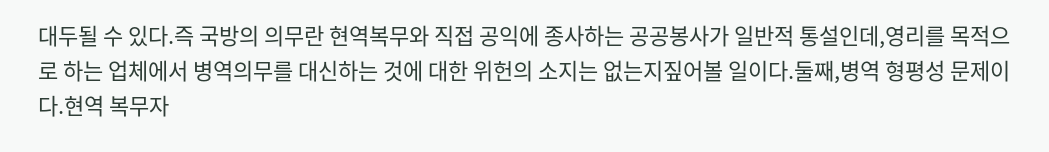대두될 수 있다.즉 국방의 의무란 현역복무와 직접 공익에 종사하는 공공봉사가 일반적 통설인데,영리를 목적으로 하는 업체에서 병역의무를 대신하는 것에 대한 위헌의 소지는 없는지짚어볼 일이다.둘째,병역 형평성 문제이다.현역 복무자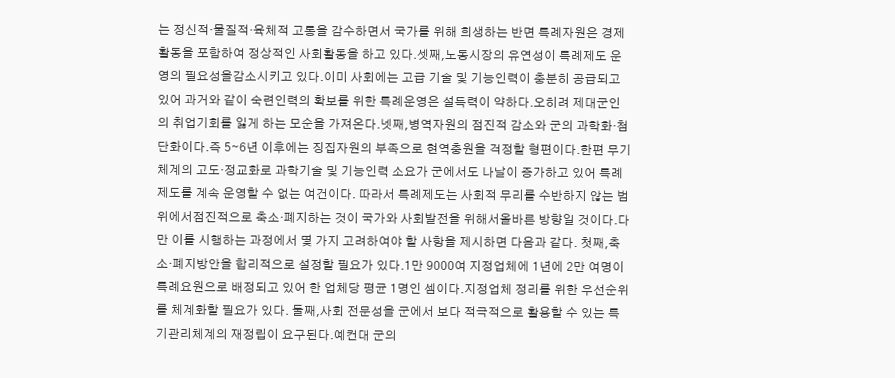는 정신적·물질적·육체적 고통을 감수하면서 국가를 위해 희생하는 반면 특례자원은 경제활동을 포함하여 정상적인 사회활동을 하고 있다.셋째,노동시장의 유연성이 특례제도 운영의 필요성을감소시키고 있다.이미 사회에는 고급 기술 및 기능인력이 충분히 공급되고 있어 과거와 같이 숙련인력의 확보를 위한 특례운영은 설득력이 약하다.오히려 제대군인의 취업기회를 잃게 하는 모순을 가져온다.넷째,병역자원의 점진적 감소와 군의 과학화·첨단화이다.즉 5∼6년 이후에는 징집자원의 부족으로 현역충원을 걱정할 형편이다.한편 무기체계의 고도·정교화로 과학기술 및 기능인력 소요가 군에서도 나날이 증가하고 있어 특례제도를 계속 운영할 수 없는 여건이다. 따라서 특례제도는 사회적 무리를 수반하지 않는 범위에서점진적으로 축소·폐지하는 것이 국가와 사회발전을 위해서올바른 방향일 것이다.다만 이를 시행하는 과정에서 몇 가지 고려하여야 할 사항을 제시하면 다음과 같다. 첫째,축소·폐지방안을 합리적으로 설정할 필요가 있다.1만 9000여 지정업체에 1년에 2만 여명이 특례요원으로 배정되고 있어 한 업체당 평균 1명인 셈이다.지정업체 정리를 위한 우선순위를 체계화할 필요가 있다. 둘째,사회 전문성을 군에서 보다 적극적으로 활용할 수 있는 특기관리체계의 재정립이 요구된다.예컨대 군의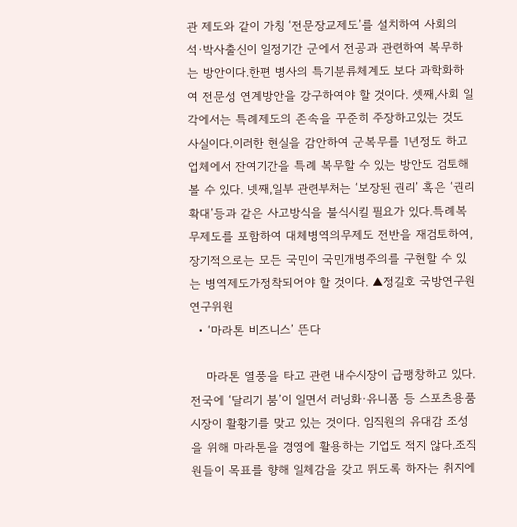관 제도와 같이 가칭 ‘전문장교제도’를 설치하여 사회의 석·박사출신이 일정기간 군에서 전공과 관련하여 복무하는 방안이다.한편 병사의 특기분류체계도 보다 과학화하여 전문성 연계방안을 강구하여야 할 것이다. 셋째,사회 일각에서는 특례제도의 존속을 꾸준히 주장하고있는 것도 사실이다.이러한 현실을 감안하여 군복무를 1년정도 하고 업체에서 잔여기간을 특례 복무할 수 있는 방안도 검토해 볼 수 있다. 넷째,일부 관련부처는 ‘보장된 권리’ 혹은 ‘권리확대’등과 같은 사고방식을 불식시킬 필요가 있다.특례복무제도를 포함하여 대체병역의무제도 전반을 재검토하여,장기적으로는 모든 국민이 국민개병주의를 구현할 수 있는 병역제도가정착되어야 할 것이다. ▲정길호 국방연구원 연구위원
  • ‘마라톤 비즈니스’ 뜬다

    마라톤 열풍을 타고 관련 내수시장이 급팽창하고 있다. 전국에 ‘달리기 붐’이 일면서 러닝화·유니폼 등 스포츠용품 시장이 활황기를 맞고 있는 것이다. 임직원의 유대감 조성을 위해 마라톤을 경영에 활용하는 기업도 적지 않다.조직원들이 목표를 향해 일체감을 갖고 뛰도록 하자는 취지에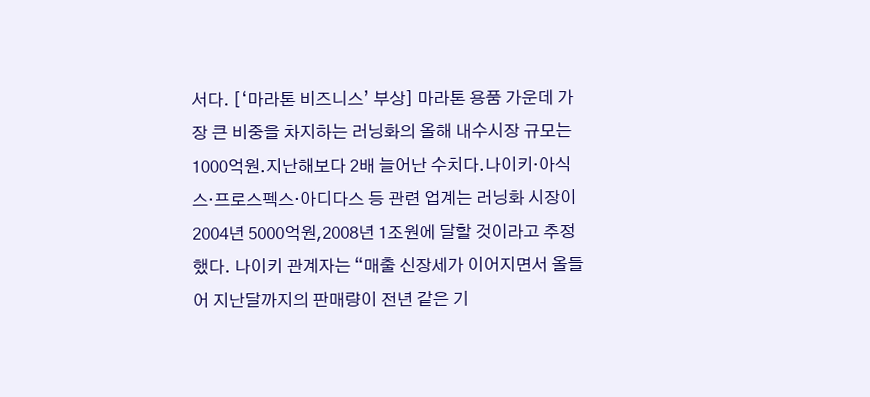서다. [‘마라톤 비즈니스’ 부상] 마라톤 용품 가운데 가장 큰 비중을 차지하는 러닝화의 올해 내수시장 규모는 1000억원.지난해보다 2배 늘어난 수치다.나이키·아식스·프로스펙스·아디다스 등 관련 업계는 러닝화 시장이 2004년 5000억원,2008년 1조원에 달할 것이라고 추정했다. 나이키 관계자는 “매출 신장세가 이어지면서 올들어 지난달까지의 판매량이 전년 같은 기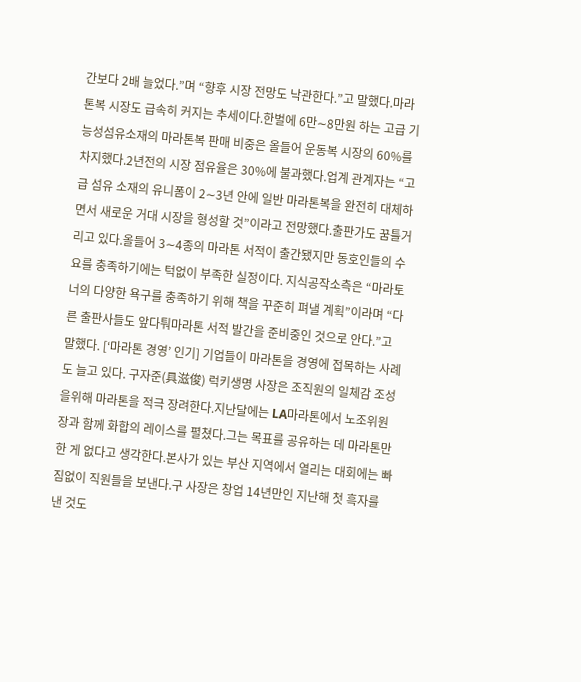간보다 2배 늘었다.”며 “향후 시장 전망도 낙관한다.”고 말했다.마라톤복 시장도 급속히 커지는 추세이다.한벌에 6만∼8만원 하는 고급 기능성섬유소재의 마라톤복 판매 비중은 올들어 운동복 시장의 60%를 차지했다.2년전의 시장 점유율은 30%에 불과했다.업계 관계자는 “고급 섬유 소재의 유니폼이 2∼3년 안에 일반 마라톤복을 완전히 대체하면서 새로운 거대 시장을 형성할 것”이라고 전망했다.출판가도 꿈틀거리고 있다.올들어 3∼4종의 마라톤 서적이 출간됐지만 동호인들의 수요를 충족하기에는 턱없이 부족한 실정이다. 지식공작소측은 “마라토너의 다양한 욕구를 충족하기 위해 책을 꾸준히 펴낼 계획”이라며 “다른 출판사들도 앞다퉈마라톤 서적 발간을 준비중인 것으로 안다.”고 말했다. [‘마라톤 경영’ 인기] 기업들이 마라톤을 경영에 접목하는 사례도 늘고 있다. 구자준(具滋俊) 럭키생명 사장은 조직원의 일체감 조성을위해 마라톤을 적극 장려한다.지난달에는 LA마라톤에서 노조위원장과 함께 화합의 레이스를 펼쳤다.그는 목표를 공유하는 데 마라톤만한 게 없다고 생각한다.본사가 있는 부산 지역에서 열리는 대회에는 빠짐없이 직원들을 보낸다.구 사장은 창업 14년만인 지난해 첫 흑자를 낸 것도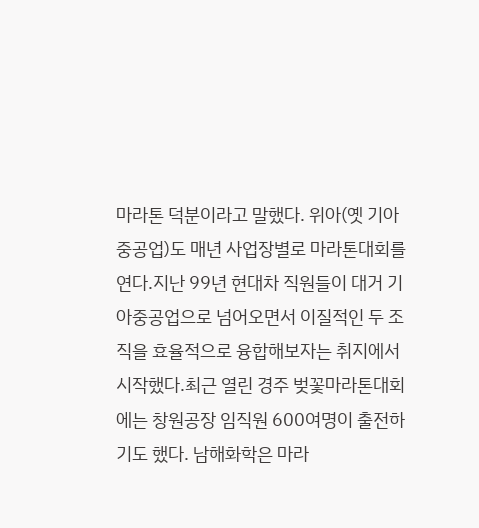마라톤 덕분이라고 말했다. 위아(옛 기아중공업)도 매년 사업장별로 마라톤대회를 연다.지난 99년 현대차 직원들이 대거 기아중공업으로 넘어오면서 이질적인 두 조직을 효율적으로 융합해보자는 취지에서시작했다.최근 열린 경주 벚꽃마라톤대회에는 창원공장 임직원 600여명이 출전하기도 했다. 남해화학은 마라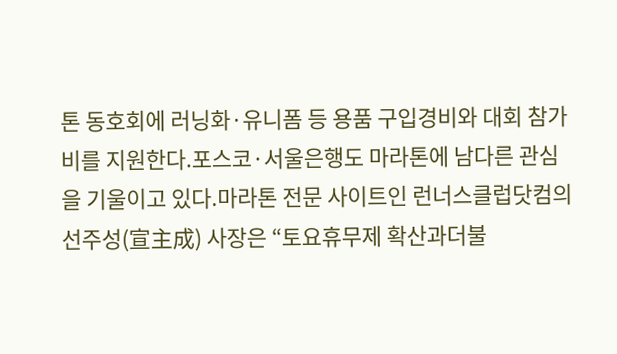톤 동호회에 러닝화·유니폼 등 용품 구입경비와 대회 참가비를 지원한다.포스코·서울은행도 마라톤에 남다른 관심을 기울이고 있다.마라톤 전문 사이트인 런너스클럽닷컴의 선주성(宣主成) 사장은 “토요휴무제 확산과더불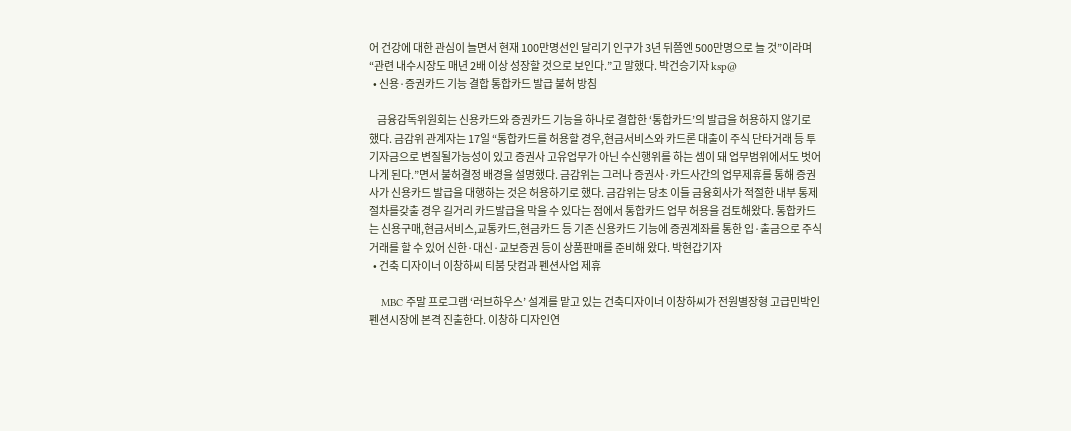어 건강에 대한 관심이 늘면서 현재 100만명선인 달리기 인구가 3년 뒤쯤엔 500만명으로 늘 것”이라며 “관련 내수시장도 매년 2배 이상 성장할 것으로 보인다.”고 말했다. 박건승기자 ksp@
  • 신용·증권카드 기능 결합 통합카드 발급 불허 방침

    금융감독위원회는 신용카드와 증권카드 기능을 하나로 결합한 ‘통합카드’의 발급을 허용하지 않기로 했다. 금감위 관계자는 17일 “통합카드를 허용할 경우,현금서비스와 카드론 대출이 주식 단타거래 등 투기자금으로 변질될가능성이 있고 증권사 고유업무가 아닌 수신행위를 하는 셈이 돼 업무범위에서도 벗어나게 된다.”면서 불허결정 배경을 설명했다. 금감위는 그러나 증권사·카드사간의 업무제휴를 통해 증권사가 신용카드 발급을 대행하는 것은 허용하기로 했다. 금감위는 당초 이들 금융회사가 적절한 내부 통제절차를갖출 경우 길거리 카드발급을 막을 수 있다는 점에서 통합카드 업무 허용을 검토해왔다. 통합카드는 신용구매,현금서비스,교통카드,현금카드 등 기존 신용카드 기능에 증권계좌를 통한 입·출금으로 주식거래를 할 수 있어 신한·대신·교보증권 등이 상품판매를 준비해 왔다. 박현갑기자
  • 건축 디자이너 이창하씨 티붐 닷컴과 펜션사업 제휴

    MBC 주말 프로그램 ‘러브하우스’ 설계를 맡고 있는 건축디자이너 이창하씨가 전원별장형 고급민박인 펜션시장에 본격 진출한다. 이창하 디자인연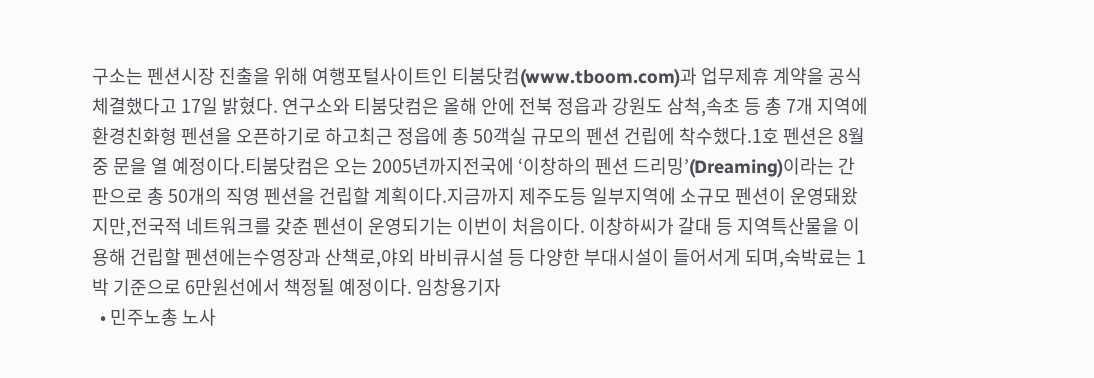구소는 펜션시장 진출을 위해 여행포털사이트인 티붐닷컴(www.tboom.com)과 업무제휴 계약을 공식 체결했다고 17일 밝혔다. 연구소와 티붐닷컴은 올해 안에 전북 정읍과 강원도 삼척,속초 등 총 7개 지역에 환경친화형 펜션을 오픈하기로 하고최근 정읍에 총 50객실 규모의 펜션 건립에 착수했다.1호 펜션은 8월 중 문을 열 예정이다.티붐닷컴은 오는 2005년까지전국에 ‘이창하의 펜션 드리밍’(Dreaming)이라는 간판으로 총 50개의 직영 펜션을 건립할 계획이다.지금까지 제주도등 일부지역에 소규모 펜션이 운영돼왔지만,전국적 네트워크를 갖춘 펜션이 운영되기는 이번이 처음이다. 이창하씨가 갈대 등 지역특산물을 이용해 건립할 펜션에는수영장과 산책로,야외 바비큐시설 등 다양한 부대시설이 들어서게 되며,숙박료는 1박 기준으로 6만원선에서 책정될 예정이다. 임창용기자
  • 민주노총 노사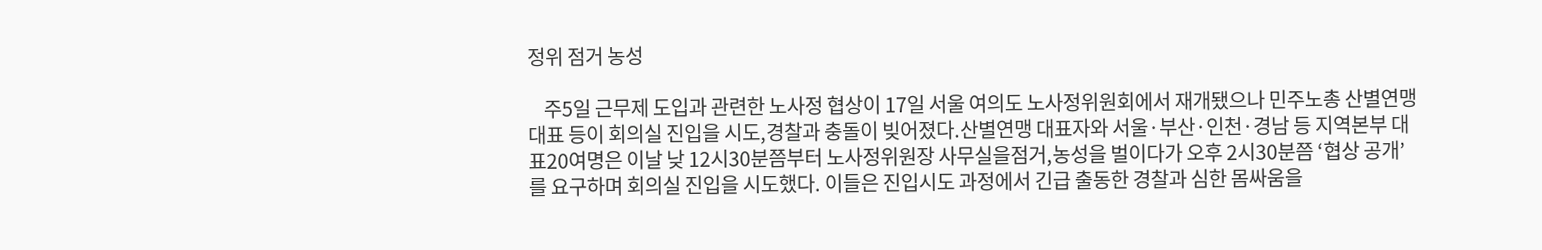정위 점거 농성

    주5일 근무제 도입과 관련한 노사정 협상이 17일 서울 여의도 노사정위원회에서 재개됐으나 민주노총 산별연맹 대표 등이 회의실 진입을 시도,경찰과 충돌이 빚어졌다.산별연맹 대표자와 서울·부산·인천·경남 등 지역본부 대표20여명은 이날 낮 12시30분쯤부터 노사정위원장 사무실을점거,농성을 벌이다가 오후 2시30분쯤 ‘협상 공개’를 요구하며 회의실 진입을 시도했다. 이들은 진입시도 과정에서 긴급 출동한 경찰과 심한 몸싸움을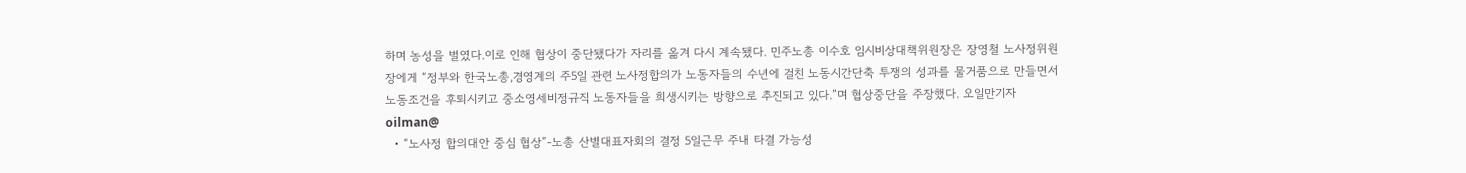하며 농성을 벌였다.이로 인해 협상이 중단됐다가 자리를 옮겨 다시 계속됐다. 민주노총 이수호 임시비상대책위원장은 장영철 노사정위원장에게 “정부와 한국노총,경영계의 주5일 관련 노사정합의가 노동자들의 수년에 걸친 노동시간단축 투쟁의 성과를 물거품으로 만들면서 노동조건을 후퇴시키고 중소영세비정규직 노동자들을 희생시키는 방향으로 추진되고 있다.”며 협상중단을 주장했다. 오일만기자 oilman@
  • “노사정 합의대안 중심 협상”-노총 산별대표자회의 결정 5일근무 주내 타결 가능성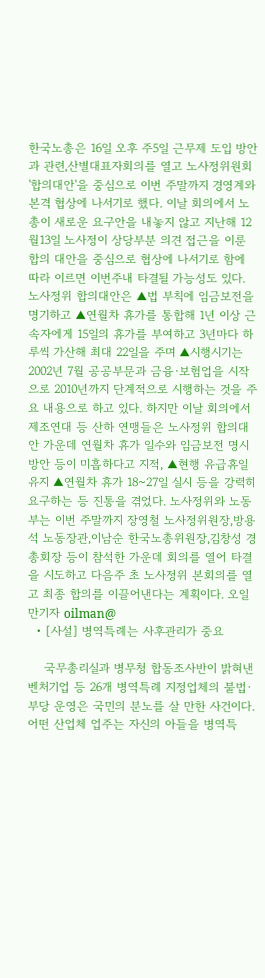한국노총은 16일 오후 주5일 근무제 도입 방안과 관련,산별대표자회의를 열고 노사정위원회 '합의대안'을 중심으로 이번 주말까지 경영계와 본격 협상에 나서기로 했다. 이날 회의에서 노총이 새로운 요구안을 내놓지 않고 지난해 12월13일 노사정이 상당부분 의견 접근을 이룬 합의 대안을 중심으로 협상에 나서기로 함에 따라 이르면 이번주내 타결될 가능성도 있다. 노사정위 합의대안은 ▲법 부칙에 임금보전을 명기하고 ▲연월차 휴가를 통합해 1년 이상 근속자에게 15일의 휴가를 부여하고 3년마다 하루씩 가산해 최대 22일을 주며 ▲시행시기는 2002년 7월 공공부문과 금융·보험업을 시작으로 2010년까지 단계적으로 시행하는 것을 주요 내용으로 하고 있다. 하지만 이날 회의에서 제조연대 등 산하 연맹들은 노사정위 합의대안 가운데 연월차 휴가 일수와 임금보전 명시 방안 등이 미흡하다고 지적, ▲현행 유급휴일 유지 ▲연월차 휴가 18~27일 실시 등을 강력히 요구하는 등 진통을 겪었다. 노사정위와 노동부는 이번 주말까지 장영철 노사정위원장,방용석 노동장관,이남순 한국노총위원장,김창성 경총회장 등이 참석한 가운데 회의를 열어 타결을 시도하고 다음주 초 노사정위 본회의를 열고 최종 합의를 이끌어낸다는 계획이다. 오일만기자 oilman@
  • [사설] 병역특례는 사후관리가 중요

    국무총리실과 병무청 합동조사반이 밝혀낸 벤처기업 등 26개 병역특례 지정업체의 불법·부당 운영은 국민의 분노를 살 만한 사건이다. 어떤 산업체 업주는 자신의 아들을 병역특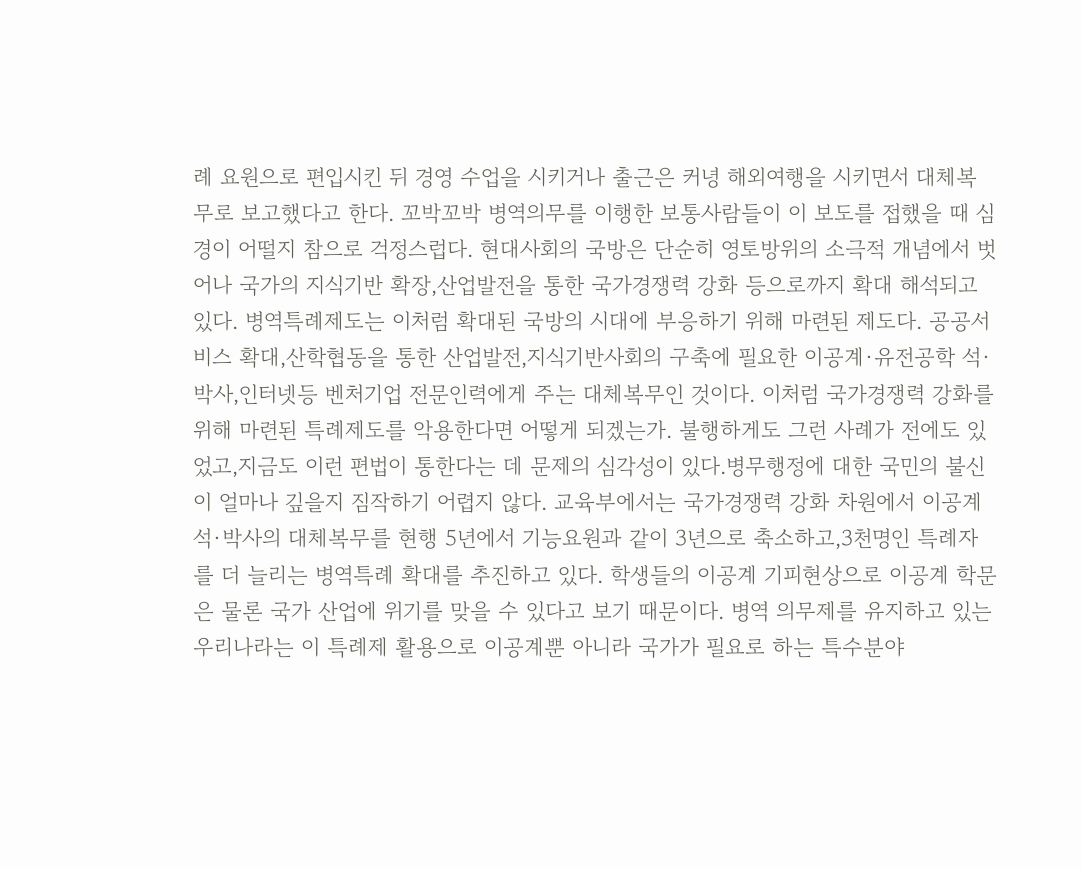례 요원으로 편입시킨 뒤 경영 수업을 시키거나 출근은 커녕 해외여행을 시키면서 대체복무로 보고했다고 한다. 꼬박꼬박 병역의무를 이행한 보통사람들이 이 보도를 접했을 때 심경이 어떨지 참으로 걱정스럽다. 현대사회의 국방은 단순히 영토방위의 소극적 개념에서 벗어나 국가의 지식기반 확장,산업발전을 통한 국가경쟁력 강화 등으로까지 확대 해석되고 있다. 병역특례제도는 이처럼 확대된 국방의 시대에 부응하기 위해 마련된 제도다. 공공서비스 확대,산학협동을 통한 산업발전,지식기반사회의 구축에 필요한 이공계·유전공학 석·박사,인터넷등 벤처기업 전문인력에게 주는 대체복무인 것이다. 이처럼 국가경쟁력 강화를 위해 마련된 특례제도를 악용한다면 어떻게 되겠는가. 불행하게도 그런 사례가 전에도 있었고,지금도 이런 편법이 통한다는 데 문제의 심각성이 있다.병무행정에 대한 국민의 불신이 얼마나 깊을지 짐작하기 어렵지 않다. 교육부에서는 국가경쟁력 강화 차원에서 이공계 석·박사의 대체복무를 현행 5년에서 기능요원과 같이 3년으로 축소하고,3천명인 특례자를 더 늘리는 병역특례 확대를 추진하고 있다. 학생들의 이공계 기피현상으로 이공계 학문은 물론 국가 산업에 위기를 맞을 수 있다고 보기 때문이다. 병역 의무제를 유지하고 있는 우리나라는 이 특례제 활용으로 이공계뿐 아니라 국가가 필요로 하는 특수분야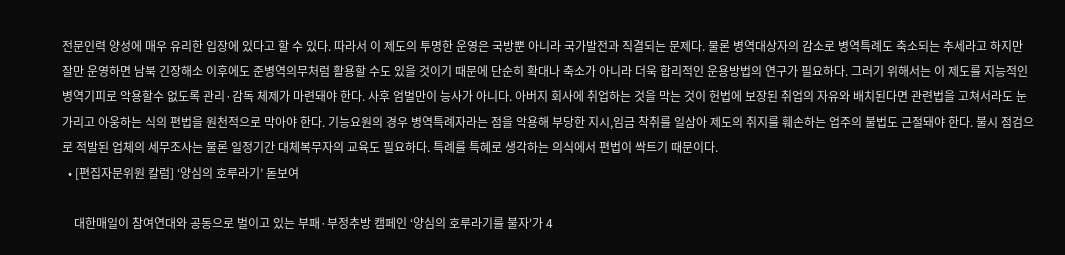전문인력 양성에 매우 유리한 입장에 있다고 할 수 있다. 따라서 이 제도의 투명한 운영은 국방뿐 아니라 국가발전과 직결되는 문제다. 물론 병역대상자의 감소로 병역특례도 축소되는 추세라고 하지만 잘만 운영하면 남북 긴장해소 이후에도 준병역의무처럼 활용할 수도 있을 것이기 때문에 단순히 확대나 축소가 아니라 더욱 합리적인 운용방법의 연구가 필요하다. 그러기 위해서는 이 제도를 지능적인 병역기피로 악용할수 없도록 관리·감독 체제가 마련돼야 한다. 사후 엄벌만이 능사가 아니다. 아버지 회사에 취업하는 것을 막는 것이 헌법에 보장된 취업의 자유와 배치된다면 관련법을 고쳐서라도 눈가리고 아웅하는 식의 편법을 원천적으로 막아야 한다. 기능요원의 경우 병역특례자라는 점을 악용해 부당한 지시,임금 착취를 일삼아 제도의 취지를 훼손하는 업주의 불법도 근절돼야 한다. 불시 점검으로 적발된 업체의 세무조사는 물론 일정기간 대체복무자의 교육도 필요하다. 특례를 특혜로 생각하는 의식에서 편법이 싹트기 때문이다.
  • [편집자문위원 칼럼] ‘양심의 호루라기’ 돋보여

    대한매일이 참여연대와 공동으로 벌이고 있는 부패·부정추방 캠페인 ‘양심의 호루라기를 불자'가 4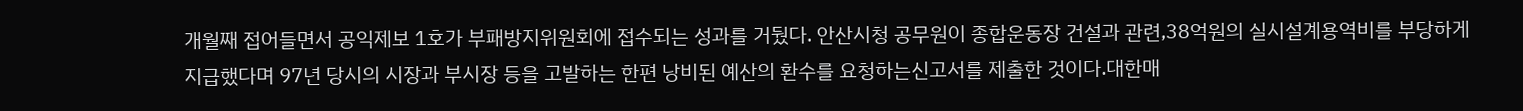개월째 접어들면서 공익제보 1호가 부패방지위원회에 접수되는 성과를 거뒀다. 안산시청 공무원이 종합운동장 건설과 관련,38억원의 실시설계용역비를 부당하게 지급했다며 97년 당시의 시장과 부시장 등을 고발하는 한편 낭비된 예산의 환수를 요청하는신고서를 제출한 것이다.대한매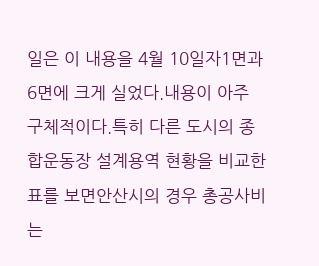일은 이 내용을 4월 10일자1면과 6면에 크게 실었다.내용이 아주 구체적이다.특히 다른 도시의 종합운동장 설계용역 현황을 비교한 표를 보면안산시의 경우 총공사비는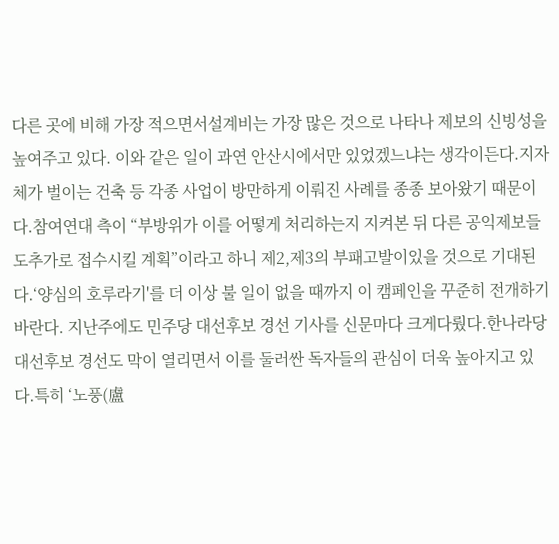다른 곳에 비해 가장 적으면서설계비는 가장 많은 것으로 나타나 제보의 신빙성을 높여주고 있다. 이와 같은 일이 과연 안산시에서만 있었겠느냐는 생각이든다.지자체가 벌이는 건축 등 각종 사업이 방만하게 이뤄진 사례를 종종 보아왔기 때문이다.참여연대 측이 “부방위가 이를 어떻게 처리하는지 지켜본 뒤 다른 공익제보들도추가로 접수시킬 계획”이라고 하니 제2,제3의 부패고발이있을 것으로 기대된다.‘양심의 호루라기'를 더 이상 불 일이 없을 때까지 이 캠페인을 꾸준히 전개하기 바란다. 지난주에도 민주당 대선후보 경선 기사를 신문마다 크게다뤘다.한나라당 대선후보 경선도 막이 열리면서 이를 둘러싼 독자들의 관심이 더욱 높아지고 있다.특히 ‘노풍(盧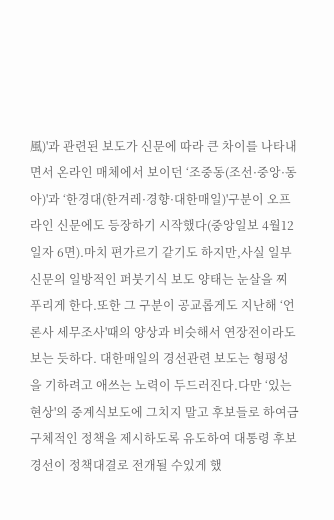風)'과 관련된 보도가 신문에 따라 큰 차이를 나타내면서 온라인 매체에서 보이던 ‘조중동(조선·중앙·동아)'과 ‘한경대(한겨레·경향·대한매일)'구분이 오프라인 신문에도 등장하기 시작했다(중앙일보 4월12일자 6면).마치 편가르기 같기도 하지만,사실 일부 신문의 일방적인 퍼붓기식 보도 양태는 눈살을 찌푸리게 한다.또한 그 구분이 공교롭게도 지난해 ‘언론사 세무조사'때의 양상과 비슷해서 연장전이라도보는 듯하다. 대한매일의 경선관련 보도는 형평성을 기하려고 애쓰는 노력이 두드러진다.다만 ‘있는 현상'의 중계식보도에 그치지 말고 후보들로 하여금 구체적인 정책을 제시하도록 유도하여 대통령 후보 경선이 정책대결로 전개될 수있게 했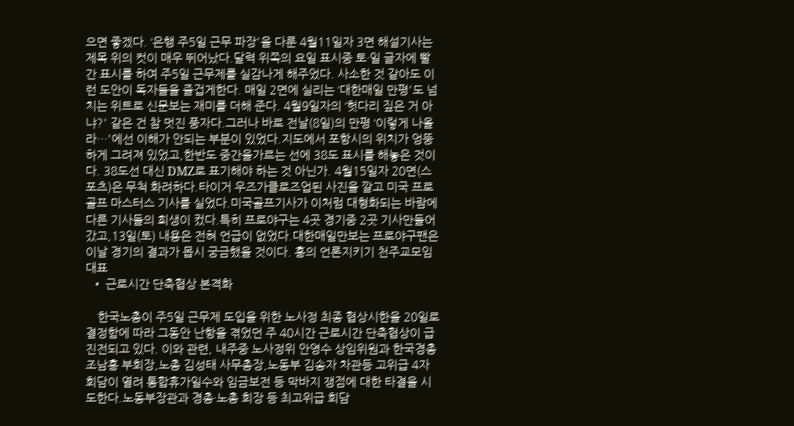으면 좋겠다. ‘은행 주5일 근무 파장'을 다룬 4월11일자 3면 해설기사는제목 위의 컷이 매우 뛰어났다.달력 위쪽의 요일 표시중 토·일 글자에 빨간 표시를 하여 주5일 근무제를 실감나게 해주었다. 사소한 것 같아도 이런 도안이 독자들을 즐겁게한다. 매일 2면에 실리는 ‘대한매일 만평'도 넘치는 위트로 신문보는 재미를 더해 준다. 4월9일자의 ‘헛다리 짚은 거 아냐?' 같은 건 참 멋진 풍자다.그러나 바로 전날(8일)의 만평 ‘이렇게 나올라…'에선 이해가 안되는 부분이 있었다.지도에서 포항시의 위치가 엉뚱하게 그려져 있었고,한반도 중간을가르는 선에 38도 표시를 해놓은 것이다. 38도선 대신 DMZ로 표기해야 하는 것 아닌가. 4월15일자 20면(스포츠)은 무척 화려하다.타이거 우즈가클로즈업된 사진을 깔고 미국 프로골프 마스터스 기사를 실었다.미국골프기사가 이처럼 대형화되는 바람에 다른 기사들의 희생이 컸다.특히 프로야구는 4곳 경기중 2곳 기사만들어갔고,13일(토) 내용은 전혀 언급이 없었다.대한매일만보는 프로야구팬은 이날 경기의 결과가 몹시 궁금했을 것이다. 홍의 언론지키기 천주교모임대표
  • 근로시간 단축협상 본격화

    한국노총이 주5일 근무제 도입을 위한 노사정 최종 협상시한을 20일로 결정함에 따라 그동안 난항을 겪었던 주 40시간 근로시간 단축협상이 급진전되고 있다. 이와 관련, 내주중 노사정위 안영수 상임위원과 한국경총조남홍 부회장,노총 김성태 사무총장,노동부 김송자 차관등 고위급 4자회담이 열려 통합휴가일수와 임금보전 등 막바지 쟁점에 대한 타결을 시도한다.노동부장관과 경총·노총 회장 등 최고위급 회담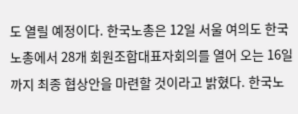도 열릴 예정이다. 한국노총은 12일 서울 여의도 한국노총에서 28개 회원조합대표자회의를 열어 오는 16일까지 최종 협상안을 마련할 것이라고 밝혔다. 한국노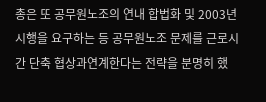총은 또 공무원노조의 연내 합법화 및 2003년 시행을 요구하는 등 공무원노조 문제를 근로시간 단축 협상과연계한다는 전략을 분명히 했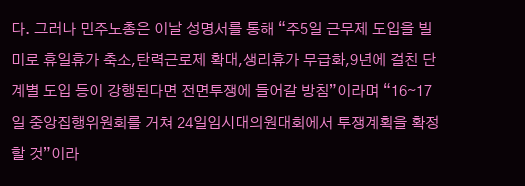다. 그러나 민주노총은 이날 성명서를 통해 “주5일 근무제 도입을 빌미로 휴일휴가 축소,탄력근로제 확대,생리휴가 무급화,9년에 걸친 단계별 도입 등이 강행된다면 전면투쟁에 들어갈 방침”이라며 “16∼17일 중앙집행위원회를 거쳐 24일임시대의원대회에서 투쟁계획을 확정할 것”이라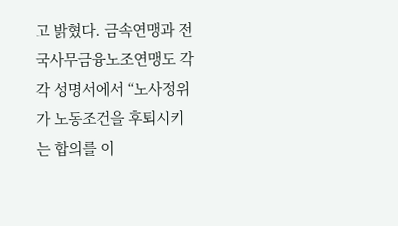고 밝혔다. 금속연맹과 전국사무금융노조연맹도 각각 성명서에서 “노사정위가 노동조건을 후퇴시키는 합의를 이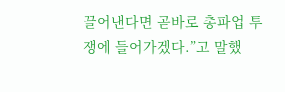끌어낸다면 곧바로 총파업 투쟁에 들어가겠다.”고 말했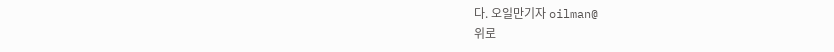다. 오일만기자 oilman@
위로